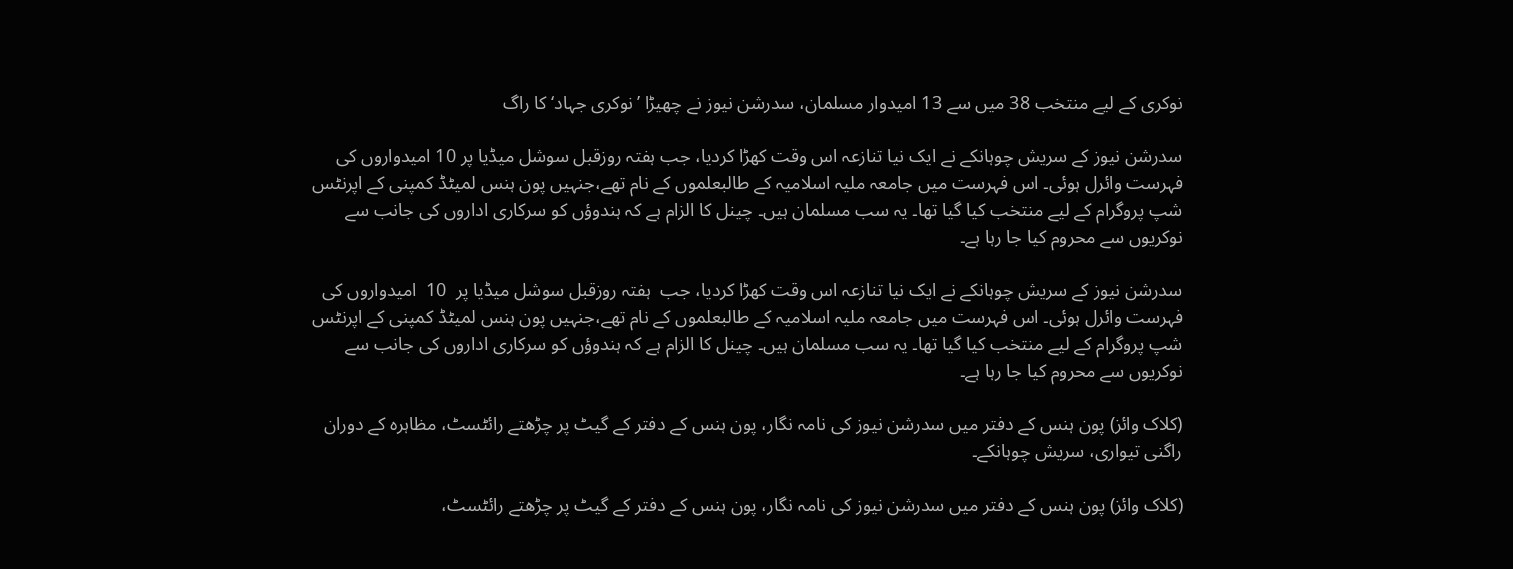نوکری کے لیے منتخب 38 میں سے 13 امیدوار مسلمان، سدرشن نیوز نے چھیڑا ’نوکری جہاد‘ کا راگ

سدرشن نیوز کے سریش چوہانکے نے ایک نیا تنازعہ اس وقت کھڑا کردیا، جب ہفتہ روزقبل سوشل میڈیا پر 10 امیدواروں کی فہرست وائرل ہوئی۔ اس فہرست میں جامعہ ملیہ اسلامیہ کے طالبعلموں کے نام تھے،جنہیں پون ہنس لمیٹڈ کمپنی کے اپرنٹس شپ پروگرام کے لیے منتخب کیا گیا تھا۔ یہ سب مسلمان ہیں۔ چینل کا الزام ہے کہ ہندوؤں کو سرکاری اداروں کی جانب سے نوکریوں سے محروم کیا جا رہا ہے۔

سدرشن نیوز کے سریش چوہانکے نے ایک نیا تنازعہ اس وقت کھڑا کردیا، جب  ہفتہ روزقبل سوشل میڈیا پر  10  امیدواروں کی فہرست وائرل ہوئی۔ اس فہرست میں جامعہ ملیہ اسلامیہ کے طالبعلموں کے نام تھے،جنہیں پون ہنس لمیٹڈ کمپنی کے اپرنٹس شپ پروگرام کے لیے منتخب کیا گیا تھا۔ یہ سب مسلمان ہیں۔ چینل کا الزام ہے کہ ہندوؤں کو سرکاری اداروں کی جانب سے نوکریوں سے محروم کیا جا رہا ہے۔

(کلاک وائز) پون ہنس کے دفتر میں سدرشن نیوز کی نامہ نگار، پون ہنس کے دفتر کے گیٹ پر چڑھتے رائٹسٹ، مظاہرہ کے دوران راگنی تیواری، سریش چوہانکے۔

(کلاک وائز) پون ہنس کے دفتر میں سدرشن نیوز کی نامہ نگار، پون ہنس کے دفتر کے گیٹ پر چڑھتے رائٹسٹ،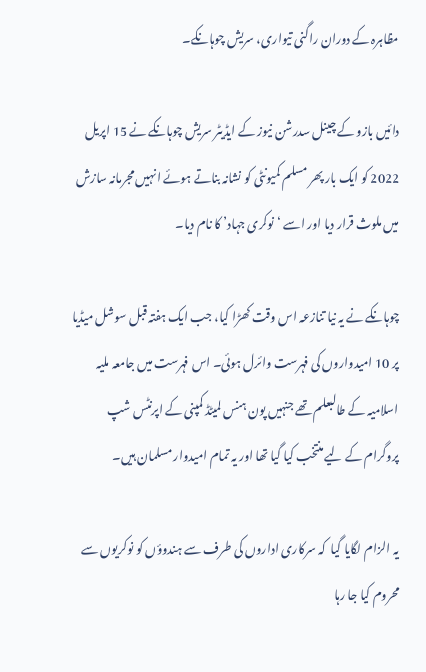مظاہرہ کے دوران راگنی تیواری، سریش چوہانکے۔

دائیں بازو کے چینل سدرشن نیوز کے ایڈیٹر سریش چوہانکے نے 15 اپریل 2022 کو ایک بار پھر مسلم کمیونٹی کو نشانہ بناتے ہوئے انہیں مجرمانہ سازش میں ملوث قرار دیا اور اسے ‘نوکری جہاد’ کا نام دیا۔

چوہانکے نے یہ نیا تنازعہ اس وقت کھڑا کیا، جب ایک ہفتہ قبل سوشل میڈیا پر 10 امیدواروں کی فہرست وائرل ہوئی۔ اس فہرست میں جامعہ ملیہ اسلامیہ کے طالبعلم تھے جنہیں پون ہنس لمیٹڈ کمپنی کے اپرنٹس شپ پروگرام کے لیے منتخب کیا گیا تھا اور یہ تمام امیدوار مسلمان ہیں۔

یہ الزام لگایا گیا  کہ سرکاری اداروں کی طرف سے ہندوؤں کو نوکریوں سے محروم کیا جا رہا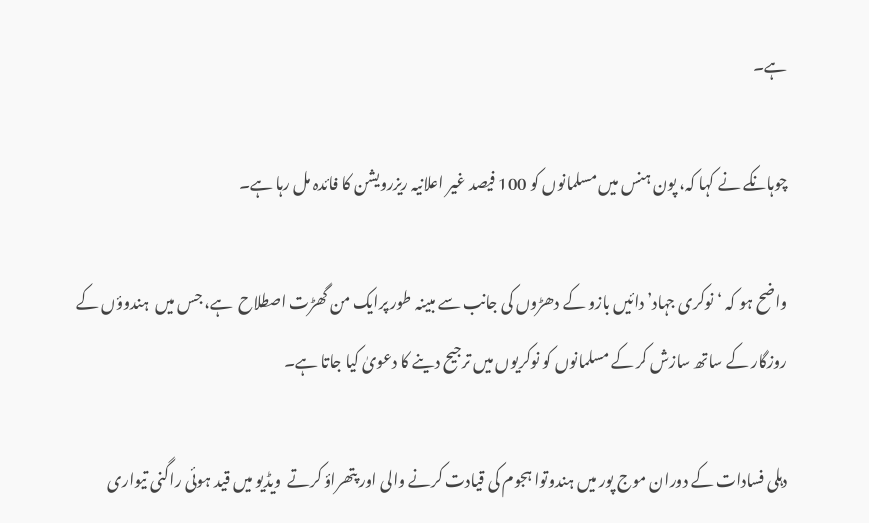ہے۔

چوہانکے نے کہا کہ، پون ہنس میں مسلمانوں کو 100 فیصد غیر اعلانیہ ریزرویشن کا فائدہ مل رہا ہے۔

واضح ہو کہ ‘نوکری جہاد’ دائیں بازو کے دھڑوں کی جانب سے مبینہ طور پرایک من گھڑت اصطلاح  ہے، جس میں  ہندوؤں کے روزگار کے ساتھ سازش کر کے مسلمانوں کو نوکریوں میں ترجیح دینے کا دعویٰ کیا جاتا ہے۔

دہلی فسادات کے دوران موج پور میں ہندوتوا ہجوم کی قیادت کرنے والی اور پتھراؤ کرتے  ویڈیو میں قید ہوئی راگنی تیواری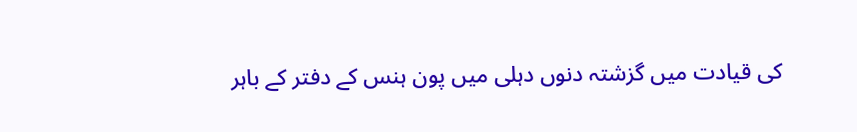کی قیادت میں گزشتہ دنوں دہلی میں پون ہنس کے دفتر کے باہر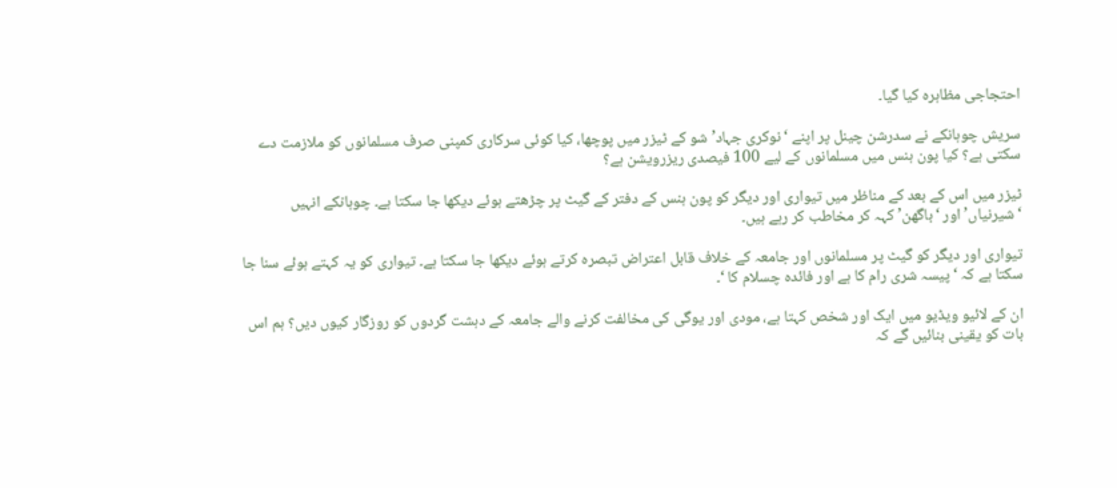احتجاجی مظاہرہ کیا گیا۔

سریش چوہانکے نے سدرشن چینل پر اپنے ‘نوکری جہاد’ شو کے ٹیزر میں پوچھا، کیا کوئی سرکاری کمپنی صرف مسلمانوں کو ملازمت دے سکتی ہے؟ کیا پون ہنس میں مسلمانوں کے لیے 100 فیصدی ریزرویشن ہے؟

ٹیزر میں اس کے بعد کے مناظر میں تیواری اور دیگر کو پون ہنس کے دفتر کے گیٹ پر چڑھتے ہوئے دیکھا جا سکتا ہے۔ چوہانکے انہیں ‘شیرنیاں’ اور ‘باگھن’ کہہ کر مخاطب کر رہے ہیں۔

تیواری اور دیگر کو گیٹ پر مسلمانوں اور جامعہ کے خلاف قابل اعتراض تبصرہ کرتے ہوئے دیکھا جا سکتا ہے۔ تیواری کو یہ کہتے ہوئے سنا جا سکتا ہے کہ ‘پیسہ شری رام کا ہے اور فائدہ چسلام کا ‘۔

ان کے لائیو ویڈیو میں ایک اور شخص کہتا ہے، مودی اور یوگی کی مخالفت کرنے والے جامعہ کے دہشت گردوں کو روزگار کیوں دیں؟ ہم اس بات کو یقینی بنائیں گے کہ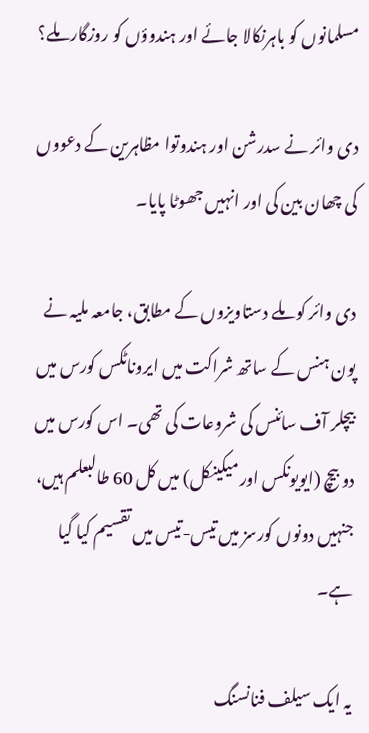مسلمانوں کو باہرنکالا جائے اور ہندوؤں کو روزگار ملے؟

دی وائر نے سدرشن اور ہندوتوا مظاہرین کے دعووں کی چھان بین کی اور انہیں جھوٹا پایا۔

دی وائر کو ملے دستاویزوں کے مطابق، جامعہ ملیہ نے پون ہنس کے ساتھ شراکت میں ایروناٹکس کورس میں بیچلر آف سائنس کی شروعات کی تھی۔ اس کورس میں دو بیچ (ایویونکس اور میکینکل) میں کل 60 طالبعلم ہیں، جنہیں دونوں کورسز میں تیس-تیس میں تقسیم کیا گیا ہے۔

یہ ایک سیلف فنانسنگ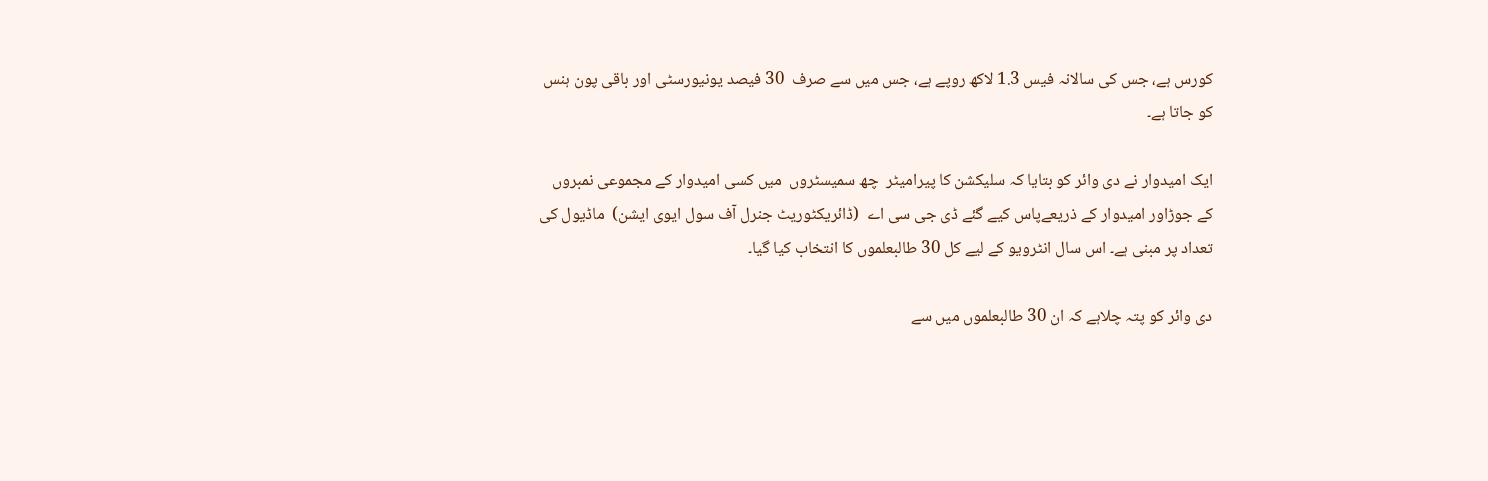کورس ہے، جس کی سالانہ فیس 1.3 لاکھ روپے ہے، جس میں سے صرف  30 فیصد یونیورسٹی اور باقی پون ہنس کو جاتا ہے۔

ایک امیدوار نے دی وائر کو بتایا کہ سلیکشن کا پیرامیٹر  چھ سمیسٹروں  میں کسی امیدوار کے مجموعی نمبروں کے جوڑاور امیدوار کے ذریعےپاس کیے گئے ڈی جی سی اے  (ڈائریکٹوریٹ جنرل آف سول ایوی ایشن)  ماڈیول کی تعداد پر مبنی ہے۔ اس سال انٹرویو کے لیے کل 30 طالبعلموں کا انتخاب کیا گیا۔

دی وائر کو پتہ چلاہے کہ ان 30 طالبعلموں میں سے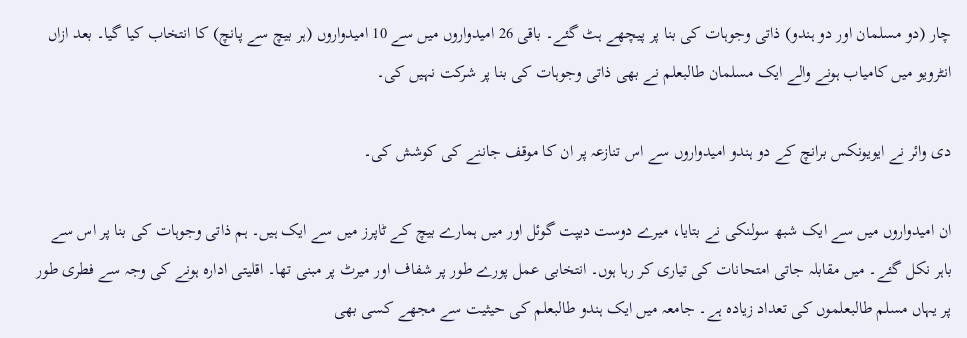چار (دو مسلمان اور دو ہندو) ذاتی وجوہات کی بنا پر پیچھے ہٹ گئے۔ باقی 26 امیدواروں میں سے 10 امیدواروں (ہر بیچ سے پانچ) کا انتخاب کیا گیا۔ بعد ازاں انٹرویو میں کامیاب ہونے والے ایک مسلمان طالبعلم نے بھی ذاتی وجوہات کی بنا پر شرکت نہیں کی۔

دی وائر نے ایویونکس برانچ کے دو ہندو امیدواروں سے اس تنازعہ پر ان کا موقف جاننے کی کوشش کی۔

ان امیدواروں میں سے ایک شبھ سولنکی نے بتایا، میرے دوست دیپت گوئل اور میں ہمارے بیچ کے ٹاپرز میں سے ایک ہیں۔ ہم ذاتی وجوہات کی بنا پر اس سے باہر نکل گئے۔ میں مقابلہ جاتی امتحانات کی تیاری کر رہا ہوں۔ انتخابی عمل پورے طور پر شفاف اور میرٹ پر مبنی تھا۔ اقلیتی ادارہ ہونے کی وجہ سے فطری طور پر یہاں مسلم طالبعلموں کی تعداد زیادہ ہے۔ جامعہ میں ایک ہندو طالبعلم کی حیثیت سے مجھے کسی بھی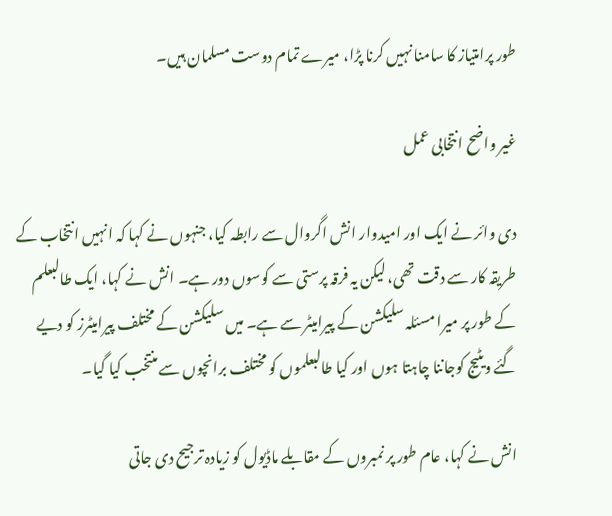طور پرامتیاز کا سامنا نہیں کرنا پڑا، میرے تمام دوست مسلمان ہیں۔

غیر واضح انتخابی عمل

دی وائر نے ایک اور امیدوار انش اگروال سے رابطہ کیا، جنہوں نے کہا کہ انہیں انتخاب کے طریقہ کار سے دقت تھی، لیکن یہ فرقہ پرستی سے کوسوں دور ہے۔ انش نے کہا، ایک طالبعلم کے طور پر میرا مسئلہ سلیکشن کے پیرامیٹر سے ہے۔ میں سلیکشن کے مختلف پیرامیٹرز کو دیے گئے ویٹیج کوجاننا چاہتا ہوں اور کیا طالبعلموں کو مختلف برانچوں سے منتخب کیا گیا۔

انش نے کہا، عام طور پر نمبروں کے مقابلے ماڈیول کو زیادہ ترجیح دی جاتی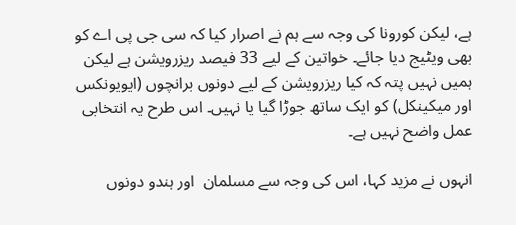ہے، لیکن کورونا کی وجہ سے ہم نے اصرار کیا کہ سی جی پی اے کو بھی ویٹیج دیا جائے۔ خواتین کے لیے 33 فیصد ریزرویشن ہے لیکن ہمیں نہیں پتہ کہ کیا ریزرویشن کے لیے دونوں برانچوں (ایویونکس اور میکینکل) کو ایک ساتھ جوڑا گیا یا نہیں۔ اس طرح یہ انتخابی عمل واضح نہیں ہے۔

انہوں نے مزید کہا، اس کی وجہ سے مسلمان  اور ہندو دونوں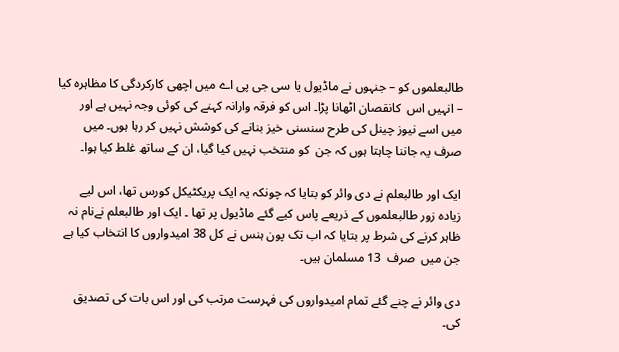طالبعلموں کو – جنہوں نے ماڈیول یا سی جی پی اے میں اچھی کارکردگی کا مظاہرہ کیا – انہیں اس  کانقصان اٹھانا پڑا۔ اس کو فرقہ وارانہ کہنے کی کوئی وجہ نہیں ہے اور میں اسے نیوز چینل کی طرح سنسنی خیز بنانے کی کوشش نہیں کر رہا ہوں۔ میں صرف یہ جاننا چاہتا ہوں کہ جن  کو منتخب نہیں کیا گیا، ان کے ساتھ غلط کیا ہوا۔

ایک اور طالبعلم نے دی وائر کو بتایا کہ چونکہ یہ ایک پریکٹیکل کورس تھا، اس لیے زیادہ زور طالبعلموں کے ذریعے پاس کیے گئے ماڈیول پر تھا ۔ ایک اور طالبعلم نےنام نہ ظاہر کرنے کی شرط پر بتایا کہ اب تک پون ہنس نے کل 38 امیدواروں کا انتخاب کیا ہے جن میں  صرف  13 مسلمان ہیں۔

دی وائر نے چنے گئے تمام امیدواروں کی فہرست مرتب کی اور اس بات کی تصدیق کی۔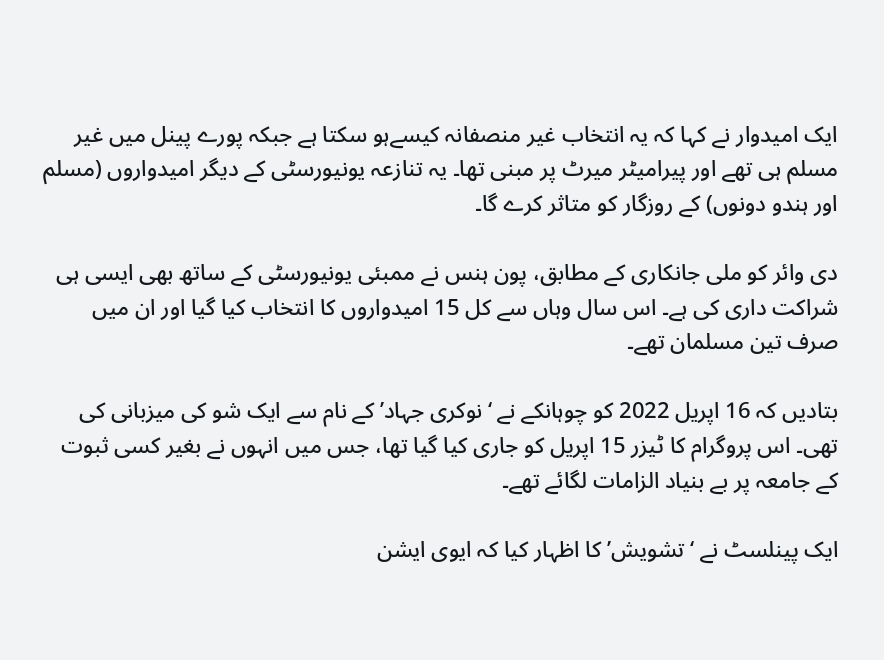ایک امیدوار نے کہا کہ یہ انتخاب غیر منصفانہ کیسےہو سکتا ہے جبکہ پورے پینل میں غیر مسلم ہی تھے اور پیرامیٹر میرٹ پر مبنی تھا۔ یہ تنازعہ یونیورسٹی کے دیگر امیدواروں (مسلم اور ہندو دونوں) کے روزگار کو متاثر کرے گا۔

دی وائر کو ملی جانکاری کے مطابق، پون ہنس نے ممبئی یونیورسٹی کے ساتھ بھی ایسی ہی شراکت داری کی ہے۔ اس سال وہاں سے کل 15 امیدواروں کا انتخاب کیا گیا اور ان میں  صرف تین مسلمان تھے۔

بتادیں کہ 16 اپریل 2022 کو چوہانکے نے ‘نوکری جہاد’ کے نام سے ایک شو کی میزبانی کی تھی۔ اس پروگرام کا ٹیزر 15 اپریل کو جاری کیا گیا تھا، جس میں انہوں نے بغیر کسی ثبوت کے جامعہ پر بے بنیاد الزامات لگائے تھے۔

ایک پینلسٹ نے ‘تشویش’ کا اظہار کیا کہ ایوی ایشن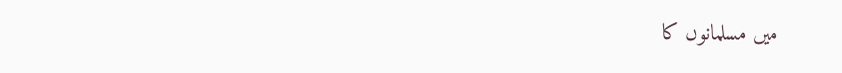میں مسلمانوں کا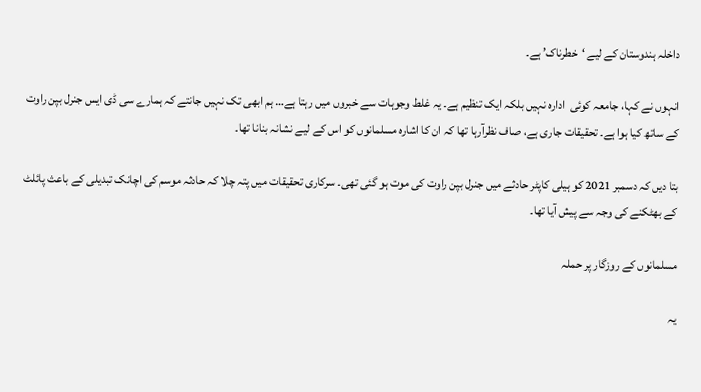داخلہ ہندوستان کے لیے ‘خطرناک’ ہے۔

انہوں نے کہا، جامعہ کوئی  ادارہ نہیں بلکہ ایک تنظیم ہے۔ یہ غلط وجوہات سے خبروں میں رہتا ہے… ہم ابھی تک نہیں جانتے کہ ہمارے سی ڈی ایس جنرل بپن راوت کے ساتھ کیا ہوا ہے۔ تحقیقات جاری ہے، صاف نظرآرہا تھا کہ ان کا اشارہ مسلمانوں کو اس کے لیے نشانہ بنانا تھا۔

بتا دیں کہ دسمبر 2021 کو ہیلی کاپٹر حادثے میں جنرل بپن راوت کی موت ہو گئی تھی۔ سرکاری تحقیقات میں پتہ چلا کہ حادثہ موسم کی اچانک تبدیلی کے باعث پائلٹ کے بھٹکنے کی وجہ سے پیش آیا تھا۔

مسلمانوں کے روزگار پر حملہ

یہ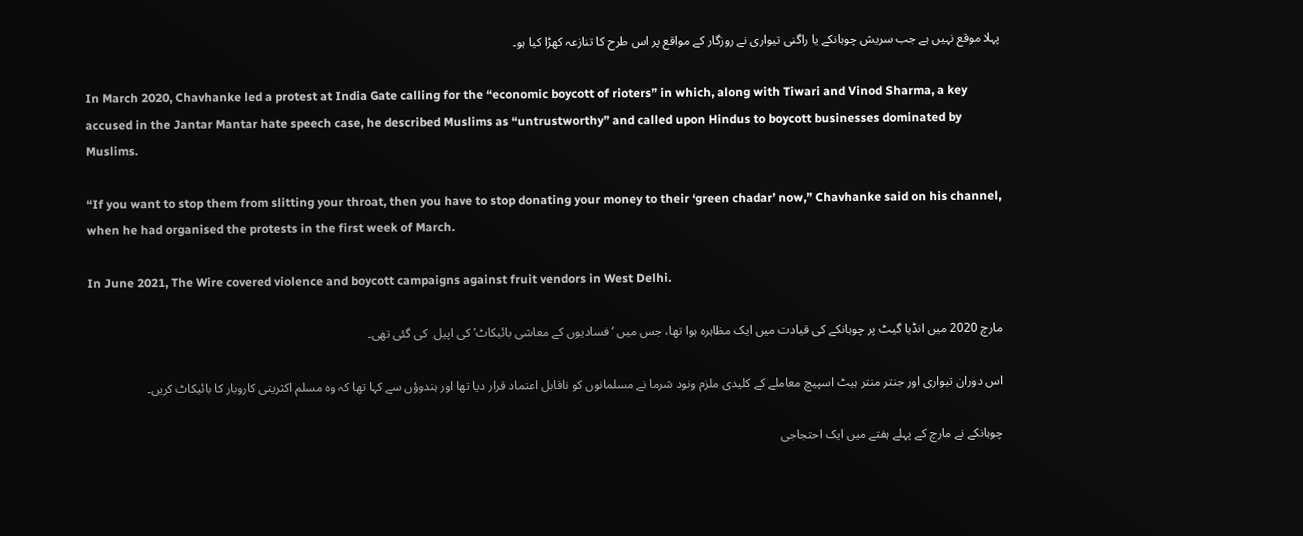پہلا موقع نہیں ہے جب سریش چوہانکے یا راگنی تیواری نے روزگار کے مواقع پر اس طرح کا تنازعہ کھڑا کیا ہو۔

In March 2020, Chavhanke led a protest at India Gate calling for the “economic boycott of rioters” in which, along with Tiwari and Vinod Sharma, a key accused in the Jantar Mantar hate speech case, he described Muslims as “untrustworthy” and called upon Hindus to boycott businesses dominated by Muslims.

“If you want to stop them from slitting your throat, then you have to stop donating your money to their ‘green chadar’ now,” Chavhanke said on his channel, when he had organised the protests in the first week of March.

In June 2021, The Wire covered violence and boycott campaigns against fruit vendors in West Delhi.

مارچ 2020 میں انڈیا گیٹ پر چوہانکے کی قیادت میں ایک مظاہرہ ہوا تھا، جس میں ‘فسادیوں کے معاشی بائیکاٹ’ کی اپیل  کی گئی تھی۔

اس دوران تیواری اور جنتر منتر ہیٹ اسپیچ معاملے کے کلیدی ملزم ونود شرما نے مسلمانوں کو ناقابل اعتماد قرار دیا تھا اور ہندوؤں سے کہا تھا کہ وہ مسلم اکثریتی کاروبار کا بائیکاٹ کریں۔

چوہانکے نے مارچ کے پہلے ہفتے میں ایک احتجاجی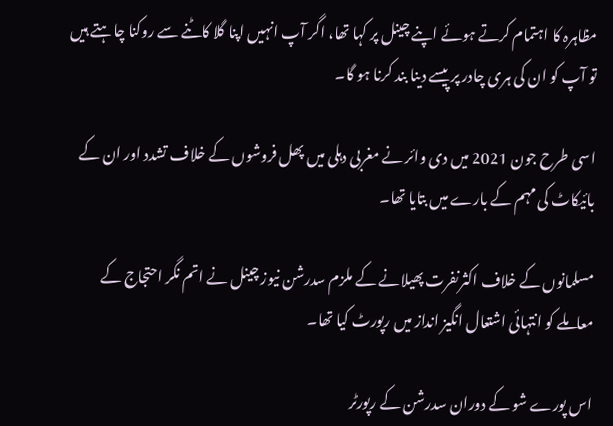مظاہرہ کا اہتمام کرتے ہوئے اپنے چینل پر کہا تھا، اگر آپ انہیں اپنا گلا کاٹنے سے روکنا چاہتے ہیں تو آپ کو ان کی ہری چادر پر پیسے دینا بند کرنا ہو گا۔

اسی طرح جون 2021 میں دی وائر نے مغربی دہلی میں پھل فروشوں کے خلاف تشدد اور ان کے بائیکاٹ کی مہم کے بارے میں بتایا تھا۔

مسلمانوں کے خلاف اکثرنفرت پھیلانے کے ملزم سدرشن نیوز چینل نے اتم نگر احتجاج کے معاملے کو انتہائی اشتعال انگیز انداز میں رپورٹ کیا تھا۔

اس پورے شو کے دوران سدرشن کے رپورٹر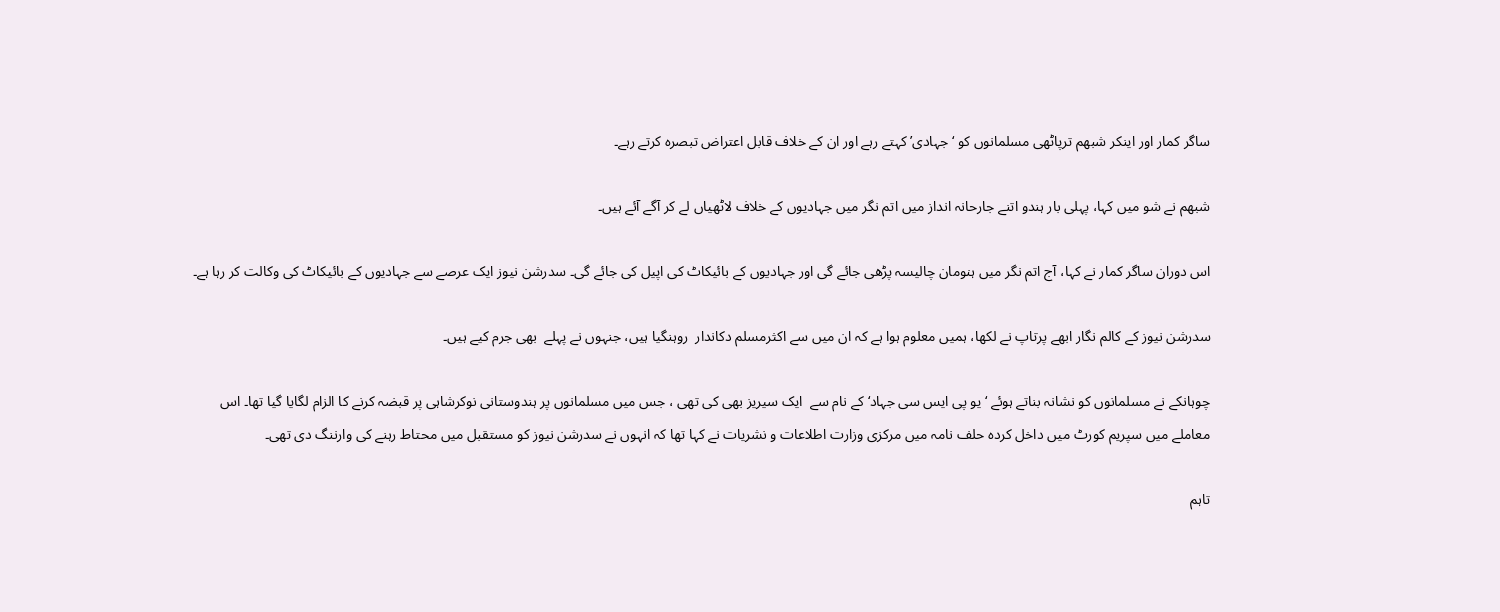ساگر کمار اور اینکر شبھم ترپاٹھی مسلمانوں کو ‘جہادی’ کہتے رہے اور ان کے خلاف قابل اعتراض تبصرہ کرتے رہے۔

شبھم نے شو میں کہا، پہلی بار ہندو اتنے جارحانہ انداز میں اتم نگر میں جہادیوں کے خلاف لاٹھیاں لے کر آگے آئے ہیں۔

اس دوران ساگر کمار نے کہا، آج اتم نگر میں ہنومان چالیسہ پڑھی جائے گی اور جہادیوں کے بائیکاٹ کی اپیل کی جائے گی۔ سدرشن نیوز ایک عرصے سے جہادیوں کے بائیکاٹ کی وکالت کر رہا ہے۔

سدرشن نیوز کے کالم نگار ابھے پرتاپ نے لکھا، ہمیں معلوم ہوا ہے کہ ان میں سے اکثرمسلم دکاندار  روہنگیا ہیں، جنہوں نے پہلے  بھی جرم کیے ہیں۔

چوہانکے نے مسلمانوں کو نشانہ بناتے ہوئے ‘یو پی ایس سی جہاد‘ کے نام سے  ایک سیریز بھی کی تھی ، جس میں مسلمانوں پر ہندوستانی نوکرشاہی پر قبضہ کرنے کا الزام لگایا گیا تھا۔ اس معاملے میں سپریم کورٹ میں داخل کردہ حلف نامہ میں مرکزی وزارت اطلاعات و نشریات نے کہا تھا کہ انہوں نے سدرشن نیوز کو مستقبل میں محتاط رہنے کی وارننگ دی تھی۔

تاہم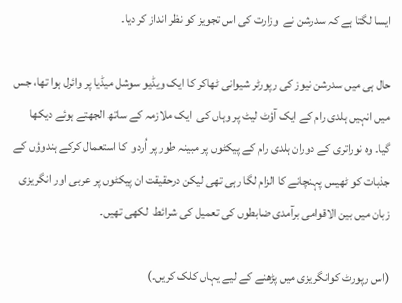ایسا لگتا ہے کہ سدرشن نے  وزارت کی اس تجویز کو نظر انداز کر دیا۔

حال ہی میں سدرشن نیوز کی رپورٹر شیوانی ٹھاکر کا ایک ویڈیو سوشل میڈیا پر وائرل ہوا تھا، جس میں انہیں ہلدی رام کے ایک آؤٹ لیٹ پر وہاں کی  ایک ملازمہ کے ساتھ الجھتے ہوئے دیکھا گیا۔ وہ نوراتری کے دوران ہلدی رام کے پیکٹوں پر مبینہ طور پر اُردو  کا استعمال کرکے ہندوؤں کے جذبات کو ٹھیس پہنچانے کا الزام لگا رہی تھی لیکن درحقیقت ان پیکٹوں پر عربی اور انگریزی زبان میں بین الاقوامی برآمدی ضابطوں کی تعمیل کی شرائط  لکھی تھیں۔

(اس رپورٹ کوانگریزی میں پڑھنے کے لیے یہاں کلک کریں۔)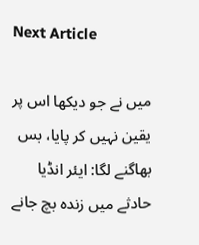Next Article

میں نے جو دیکھا اس پر یقین نہیں کر پایا، بس بھاگنے لگا: ایئر انڈیا حادثے میں زندہ بچ جانے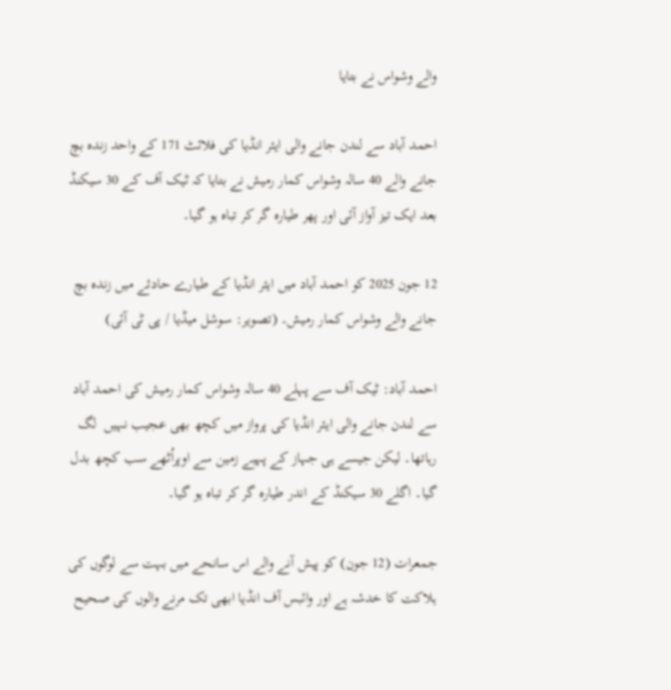والے وشواس نے بتایا

احمد آباد سے لندن جانے والی ایئر انڈیا کی فلائٹ 171 کے واحد زندہ بچ جانے والے 40 سالہ وشواس کمار رمیش نے بتایا کہ ٹیک آف کے 30 سیکنڈ بعد ایک تیز آواز آئی اور پھر طیارہ گر کر تباہ ہو گیا۔

12 جون 2025 کو احمد آباد میں ایئر انڈیا کے طیارے حادثے میں زندہ بچ جانے والے وشواس کمار رمیش۔ (تصویر: سوشل میڈیا / پی ٹی آئی)

احمد آباد: ٹیک آف سے پہلے 40 سالہ وشواس کمار رمیش کی احمد آباد سے لندن جانے والی ایئر انڈیا کی پرواز میں کچھ بھی عجیب نہیں  لگ رہاتھا۔ لیکن جیسے ہی جہاز کے پہیے زمین سے اوپراُٹھے سب کچھ بدل گیا۔ اگلے 30 سیکنڈ کے اندر طیارہ گر کر تباہ ہو گیا۔

جمعرات (12 جون) کو پیش آنے والے اس سانحے میں بہت سے لوگوں کی ہلاکت کا خدشہ ہے اور وائبس آف انڈیا ابھی تک مرنے والوں کی صحیح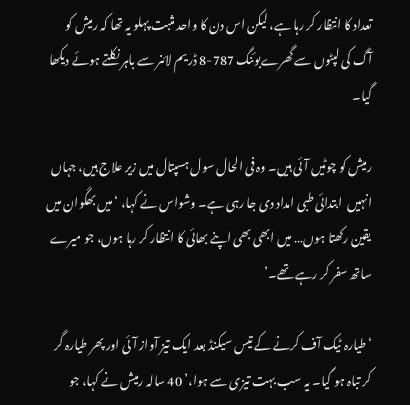تعداد کا انتظار کر رہا ہے، لیکن اس دن کا واحد مثبت پہلو یہ تھا کہ رمیش کو آگ کی لپٹوں سے گھرےبوئنگ 787-8 ڈریم لائنر سے باہر نکلتے ہوئے دیکھا گیا۔

رمیش کو چوٹیں آئی ہیں۔ وہ فی الحال سول ہسپتال میں زیر علاج ہیں، جہاں انہیں  ابتدائی طبی امداد دی جا رہی ہے۔ وشواس نے کہا، ‘میں بھگوان میں یقین رکھتا ہوں… میں ابھی بھی اپنے بھائی کا انتظار کر رہا ہوں، جو میرے ساتھ سفر کر رہے تھے۔’

‘طیارہ ٹیک آف کرنے کے تیس سیکنڈ بعد ایک تیز آواز آئی اور پھر طیارہ گر کر تباہ ہو گیا۔ یہ سب بہت تیزی سے ہوا،’ 40 سالہ رمیش نے کہا، جو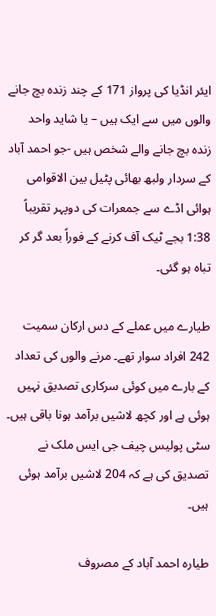ایئر انڈیا کی پرواز 171 کے چند زندہ بچ جانے والوں میں سے ایک ہیں – یا شاید واحد زندہ بچ جانے والے شخص ہیں -جو احمد آباد کے سردار ولبھ بھائی پٹیل بین الاقوامی ہوائی اڈے سے جمعرات کی دوپہر تقریباً 1:38 بجے ٹیک آف کرنے کے فوراً بعد گر کر تباہ ہو گئی۔

طیارے میں عملے کے دس ارکان سمیت 242 افراد سوار تھے۔ مرنے والوں کی تعداد کے بارے میں کوئی سرکاری تصدیق نہیں ہوئی ہے اور کچھ لاشیں برآمد ہونا باقی ہیں۔ سٹی پولیس چیف جی ایس ملک نے تصدیق کی ہے کہ 204 لاشیں برآمد ہوئی ہیں۔

طیارہ احمد آباد کے مصروف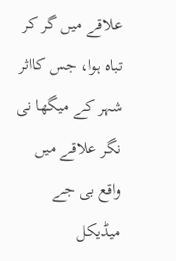علاقے میں گر کر تباہ ہوا، جس کااثر شہر کے میگھا نی نگر علاقے میں واقع بی جے میڈیکل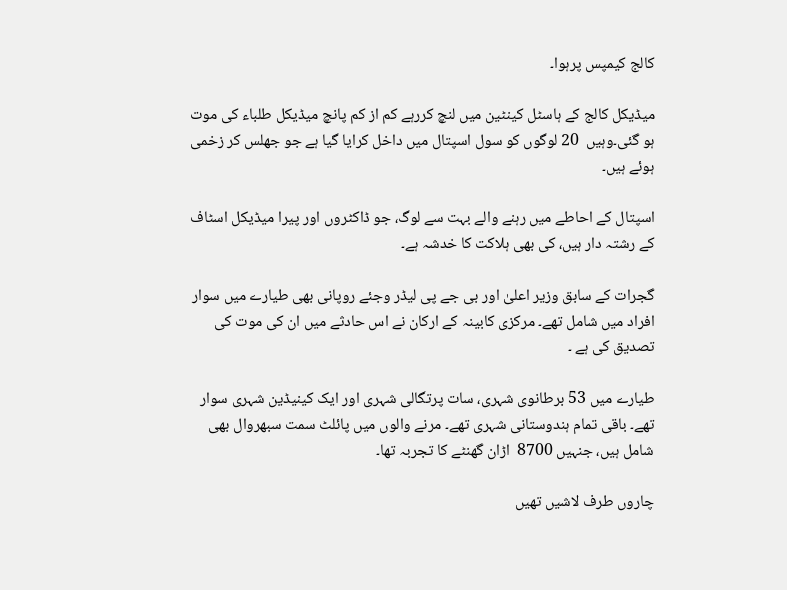کالج کیمپس پرہوا۔

میڈیکل کالج کے ہاسٹل کینٹین میں لنچ کررہے کم از کم پانچ میڈیکل طلباء کی موت ہو گئی۔وہیں  20 لوگوں کو سول اسپتال میں داخل کرایا گیا ہے جو جھلس کر زخمی ہوئے ہیں۔

اسپتال کے احاطے میں رہنے والے بہت سے لوگ، جو ڈاکٹروں اور پیرا میڈیکل اسٹاف کے رشتہ دار ہیں، کی بھی ہلاکت کا خدشہ ہے۔

گجرات کے سابق وزیر اعلیٰ اور بی جے پی لیڈر وجئے روپانی بھی طیارے میں سوار افراد میں شامل تھے۔ مرکزی کابینہ کے ارکان نے اس حادثے میں ان کی موت کی تصدیق کی ہے ۔

طیارے میں 53 برطانوی شہری، سات پرتگالی شہری اور ایک کینیڈین شہری سوار تھے۔ باقی تمام ہندوستانی شہری تھے۔ مرنے والوں میں پائلٹ سمت سبھروال بھی شامل ہیں، جنہیں 8700  اڑان گھنٹے کا تجربہ تھا۔

چاروں طرف لاشیں تھیں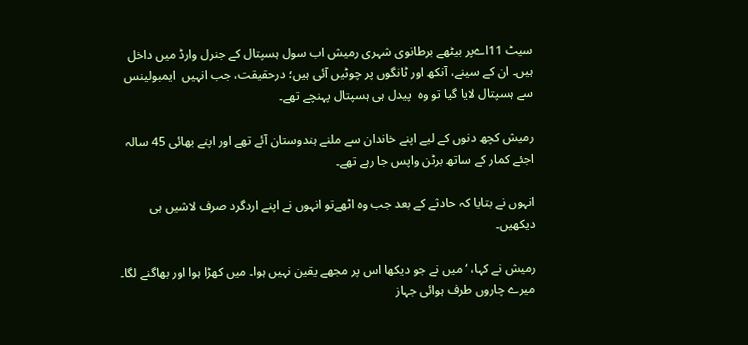سیٹ 11اےپر بیٹھے برطانوی شہری رمیش اب سول ہسپتال کے جنرل وارڈ میں داخل ہیں۔ ان کے سینے، آنکھ اور ٹانگوں پر چوٹیں آئی ہیں؛ درحقیقت، جب انہیں  ایمبولینس سے ہسپتال لایا گیا تو وہ  پیدل ہی ہسپتال پہنچے تھے۔

رمیش کچھ دنوں کے لیے اپنے خاندان سے ملنے ہندوستان آئے تھے اور اپنے بھائی 45 سالہ اجئے کمار کے ساتھ برٹن واپس جا رہے تھے۔

انہوں نے بتایا کہ حادثے کے بعد جب وہ اٹھےتو انہوں نے اپنے اردگرد صرف لاشیں ہی دیکھیں۔

رمیش نے کہا، ‘میں نے جو دیکھا اس پر مجھے یقین نہیں ہوا۔ میں کھڑا ہوا اور بھاگنے لگا۔ میرے چاروں طرف ہوائی جہاز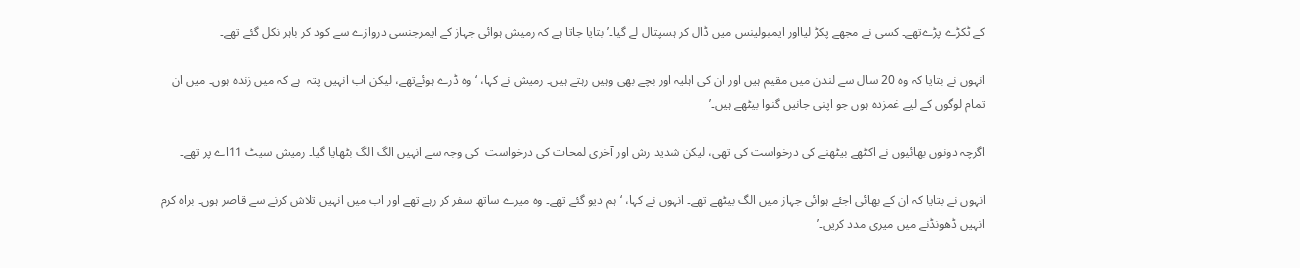کے ٹکڑے پڑےتھے۔ کسی نے مجھے پکڑ لیااور ایمبولینس میں ڈال کر ہسپتال لے گیا۔’ بتایا جاتا ہے کہ رمیش ہوائی جہاز کے ایمرجنسی دروازے سے کود کر باہر نکل گئے تھے۔

انہوں نے بتایا کہ وہ 20 سال سے لندن میں مقیم ہیں اور ان کی اہلیہ اور بچے بھی وہیں رہتے ہیں۔ رمیش نے کہا، ‘وہ ڈرے ہوئےتھے، لیکن اب انہیں پتہ  ہے کہ میں زندہ ہوں۔ میں ان تمام لوگوں کے لیے غمزدہ ہوں جو اپنی جانیں گنوا بیٹھے ہیں۔’

اگرچہ دونوں بھائیوں نے اکٹھے بیٹھنے کی درخواست کی تھی، لیکن شدید رش اور آخری لمحات کی درخواست  کی وجہ سے انہیں الگ الگ بٹھایا گیا۔ رمیش سیٹ 11اے پر تھے۔

انہوں نے بتایا کہ ان کے بھائی اجئے ہوائی جہاز میں الگ بیٹھے تھے۔ انہوں نے کہا، ‘ہم دیو گئے تھے۔ وہ میرے ساتھ سفر کر رہے تھے اور اب میں انہیں تلاش کرنے سے قاصر ہوں۔ براہ کرم انہیں ڈھونڈنے میں میری مدد کریں۔’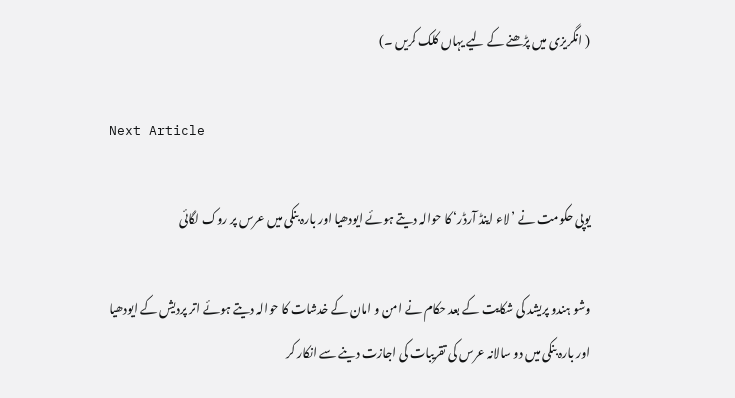( انگریزی میں پڑھنے کے لیے یہاں کلک کریں ۔)

Next Article

یوپی حکومت نے ’لاء اینڈ آرڈر‘ کا حوالہ دیتے ہوئے ایودھیا اور بارہ بنکی میں عرس پر روک لگائی

وشو ہندو پریشد کی شکایت کے بعد حکام نے امن و امان کے خدشات کا حوالہ دیتے ہوئے اتر پردیش کے ایودھیا اور بارہ بنکی میں دو سالانہ عرس کی تقریبات کی اجازت دینے سے انکار کر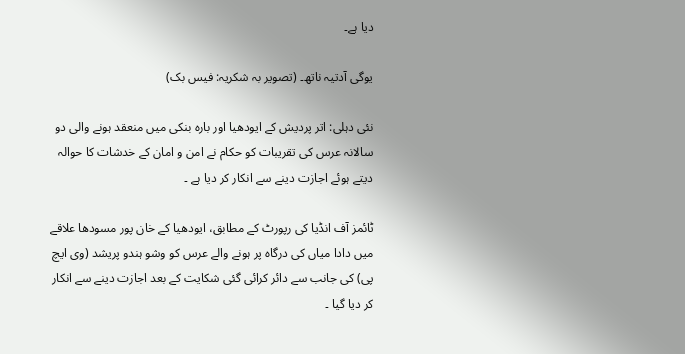دیا ہے۔

یوگی آدتیہ ناتھ۔ (تصویر بہ شکریہ: فیس بک)

نئی دہلی: اتر پردیش کے ایودھیا اور بارہ بنکی میں منعقد ہونے والی دو سالانہ عرس کی تقریبات کو حکام نے امن و امان کے خدشات کا حوالہ دیتے ہوئے اجازت دینے سے انکار کر دیا ہے ۔

ٹائمز آف انڈیا کی رپورٹ کے مطابق، ایودھیا کے خان پور مسودھا علاقے میں دادا میاں کی درگاہ پر ہونے والے عرس کو وشو ہندو پریشد (وی ایچ پی) کی جانب سے دائر کرائی گئی شکایت کے بعد اجازت دینے سے انکار کر دیا گیا ۔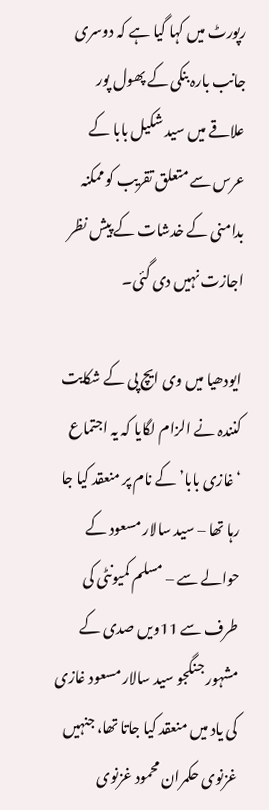رپورٹ میں کہا گیا ہے کہ دوسری جانب بارہ بنکی کے پھول پور علاقے میں سید شکیل بابا کے عرس سے متعلق تقریب کو ممکنہ بدامنی کے خدشات کے پیش نظر اجازت نہیں دی گئی۔

ایودھیا میں وی ایچ پی کے شکایت کنندہ نے الزام لگایا کہ یہ اجتماع ‘غازی بابا’ کے نام پر منعقد کیا جا رہا تھا – سید سالار مسعود کے حوالے سے – مسلم کمیونٹی کی طرف سے 11ویں صدی کے مشہور جنگجو سید سالار مسعود غازی کی یاد میں منعقد کیا جاتا تھا، جنہیں غزنوی حکمران محمود غزنوی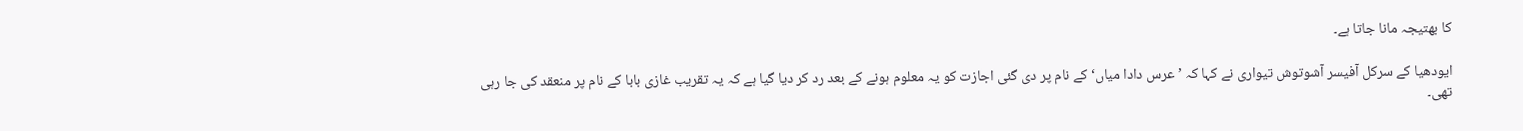کا بھتیجہ مانا جاتا ہے۔

ایودھیا کے سرکل آفیسر آشوتوش تیواری نے کہا کہ ’عرس دادا میاں‘ کے نام پر دی گئی اجازت کو یہ معلوم ہونے کے بعد رد کر دیا گیا ہے کہ یہ تقریب غازی بابا کے نام پر منعقد کی جا رہی تھی۔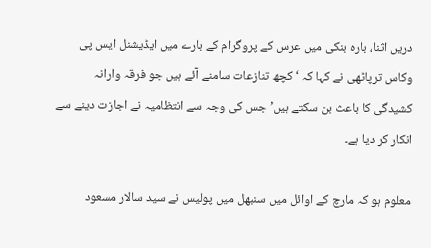دریں اثنا، بارہ بنکی میں عرس کے پروگرام کے بارے میں ایڈیشنل ایس پی وکاس ترپاٹھی نے کہا کہ ‘کچھ تنازعات سامنے آئے ہیں جو فرقہ وارانہ کشیدگی کا باعث بن سکتے ہیں’ جس کی وجہ سے انتظامیہ نے اجازت دینے سے انکار کر دیا ہے۔

معلوم ہو کہ مارچ کے اوائل میں سنبھل میں پولیس نے سید سالار مسعود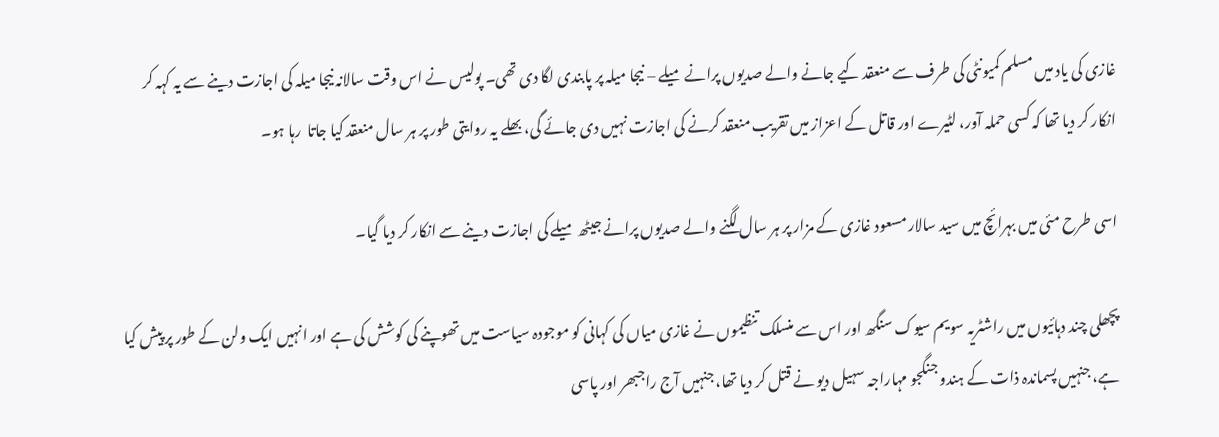غازی کی یاد میں مسلم کمیونٹی کی طرف سے منعقد کیے جانے والے صدیوں پرانے میلے – نیجا میلہ پر پابندی لگا دی تھی۔ پولیس نے اس وقت سالانہ نیجا میلہ کی اجازت دینے سے یہ کہہ کر انکار کر دیا تھا کہ کسی حملہ آور، لٹیرے اور قاتل کے اعزاز میں تقریب منعقد کرنے کی اجازت نہیں دی جائے گی، بھلے یہ روایتی طور پر ہر سال منعقد کیا جاتا  رہا ہو۔

اسی طرح مئی میں بہرائچ میں سید سالار مسعود غازی کے مزار پر ہر سال لگنے والے صدیوں پرانے جیٹھ میلے کی اجازت دینے سے انکار کر دیا گیا۔

پچھلی چند دہائیوں میں راشٹریہ سویم سیوک سنگھ اور اس سے منسلک تنظیموں نے غازی میاں کی کہانی کو موجودہ سیاست میں تھوپنے کی کوشش کی ہے اور انہیں ایک ولن کے طور پر پیش کیا ہے، جنہیں پسماندہ ذات کے ہندو جنگجو مہاراجہ سہیل دیو نے قتل کر دیا تھا، جنہیں آج راجبھر اور پاسی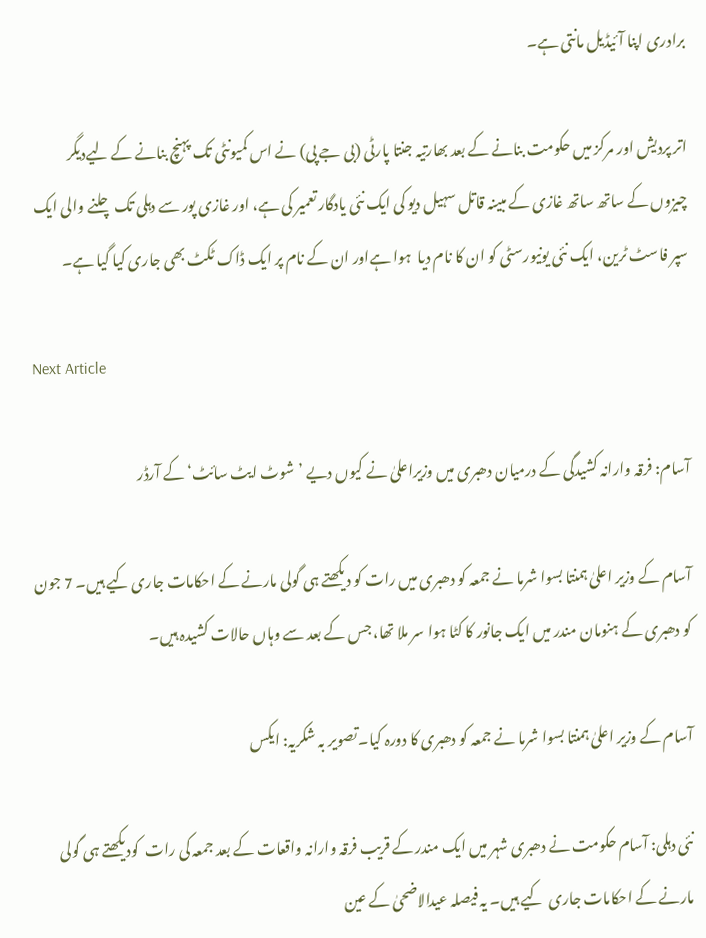برادری اپنا آئیڈیل مانتی ہے۔

اتر پردیش اور مرکز میں حکومت بنانے کے بعد بھارتیہ جنتا پارٹی (بی جے پی) نے اس کمیونٹی تک پہنچ بنانے کے لیےدیگر چیزوں کے ساتھ ساتھ غازی کے مبینہ قاتل سہیل دیو کی ایک نئی یادگار تعمیر کی ہے، اور غازی پور سے دہلی تک چلنے والی ایک سپر فاسٹ ٹرین، ایک نئی یونیورسٹی کو ان کا نام دیا  ہوا ہےاور ان کے نام پر ایک ڈاک ٹکٹ بھی جاری کیا گیا ہے۔

Next Article

آسام: فرقہ وارانہ کشیدگی کے درمیان دھبری میں وزیراعلیٰ نے کیوں دیے ’شوٹ ایٹ سائٹ‘ کے آرڈر

آسام کے وزیر اعلیٰ ہمنتا بسوا شرما نے جمعہ کو دھبری میں رات کو دیکھتے ہی گولی مارنے کے احکامات جاری کیے ہیں۔ 7 جون کو دھبری کے ہنومان مندر میں ایک جانور کا کٹا ہوا سر ملا تھا، جس کے بعد سے وہاں حالات کشیدہ ہیں۔

آسام کے وزیر اعلیٰ ہمنتا بسوا شرما نے جمعہ کو دھبری کا دورہ کیا۔تصویر بہ شکریہ: ایکس

نئی دہلی: آسام حکومت نے دھبری شہر میں ایک مندر کے قریب فرقہ وارانہ واقعات کے بعد جمعہ کی رات  کودیکھتے ہی گولی مارنے کے احکامات جاری  کیے ہیں۔ یہ فیصلہ عیدالاضحیٰ کے عین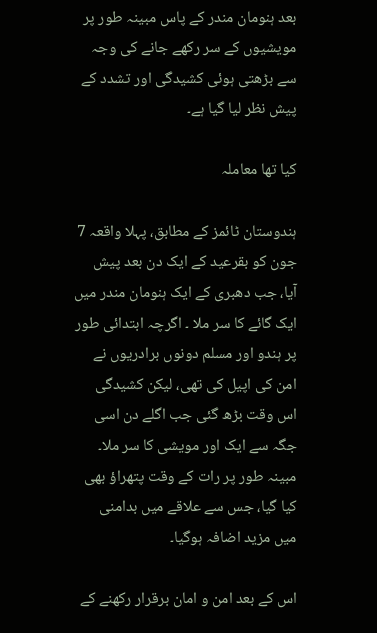بعد ہنومان مندر کے پاس مبینہ طور پر مویشیوں کے سر رکھے جانے کی وجہ سے بڑھتی ہوئی کشیدگی اور تشدد کے پیش نظر لیا گیا ہے۔

کیا تھا معاملہ

ہندوستان ٹائمز کے مطابق، پہلا واقعہ 7 جون کو بقرعید کے ایک دن بعد پیش آیا، جب دھبری کے ایک ہنومان مندر میں ایک گائے کا سر ملا ۔ اگرچہ ابتدائی طور پر ہندو اور مسلم دونوں برادریوں نے امن کی اپیل کی تھی، لیکن کشیدگی اس وقت بڑھ گئی جب اگلے دن اسی جگہ سے ایک اور مویشی کا سر ملا۔ مبینہ طور پر رات کے وقت پتھراؤ بھی کیا گیا، جس سے علاقے میں بدامنی میں مزید اضافہ ہوگیا۔

اس کے بعد امن و امان برقرار رکھنے کے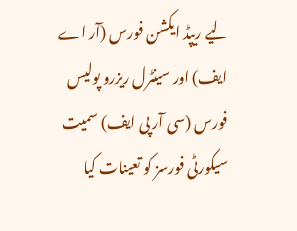لیے ریپڈ ایکشن فورس (آر اے ایف) اور سینٹرل ریزرو پولیس فورس (سی آر پی ایف) سمیت سیکورٹی فورسز کو تعینات کیا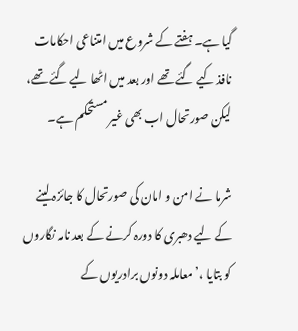گیا ہے۔ ہفتے کے شروع میں امتناعی احکامات نافذ کیے گئے تھے اور بعد میں اٹھا لیے گئے تھے، لیکن صورتحال اب بھی غیر مستحکم ہے۔

شرما نے امن و امان کی صورتحال کا جائزہ لینے کے لیے دھبری کا دورہ کرنے کے بعد نامہ نگاروں کو بتایا ،’معاملہ دونوں برادریوں کے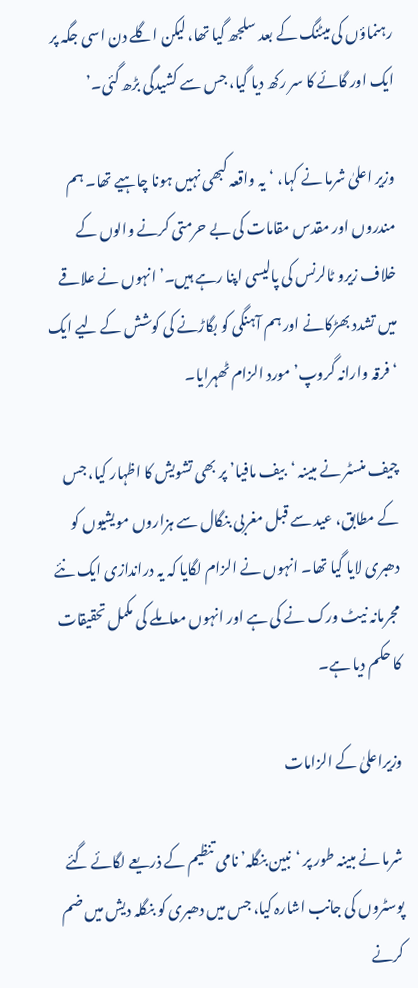رہنماؤں کی میٹنگ کے بعد سلجھ گیا تھا، لیکن اگلے دن اسی جگہ پر ایک اور گائے کا سر رکھ دیا گیا، جس سے کشیدگی بڑھ گئی۔’

وزیر اعلیٰ شرما نے کہا، ‘یہ واقعہ کبھی نہیں ہونا چاہیے تھا۔ ہم مندروں اور مقدس مقامات کی بے حرمتی کرنے والوں کے خلاف زیرو ٹالرنس کی پالیسی اپنا رہے ہیں۔’ انہوں نے علاقے میں تشدد بھڑکانے اور ہم آہنگی کو بگاڑنے کی کوشش کے لیے ایک ‘فرقہ وارانہ گروپ’ مورد الزام ٹھہرایا۔

چیف منسٹر نے مبینہ ‘بیف مافیا’ پر بھی تشویش کا اظہار کیا، جس کے مطابق، عید سے قبل مغربی بنگال سے ہزاروں مویشیوں کو دھبری لایا گیا تھا۔ انہوں نے الزام لگایا کہ یہ دراندازی ایک نئے مجرمانہ نیٹ ورک نے کی ہے اور انہوں معاملے کی مکمل تحقیقات کا حکم دیا ہے۔

وزیراعلیٰ کے الزامات

شرما نے مبینہ طور پر ‘نبین بنگلہ’ نامی تنظیم کے ذریعے لگائے گئے پوسٹروں کی جانب اشارہ کیا، جس میں دھبری کو بنگلہ دیش میں ضم کرنے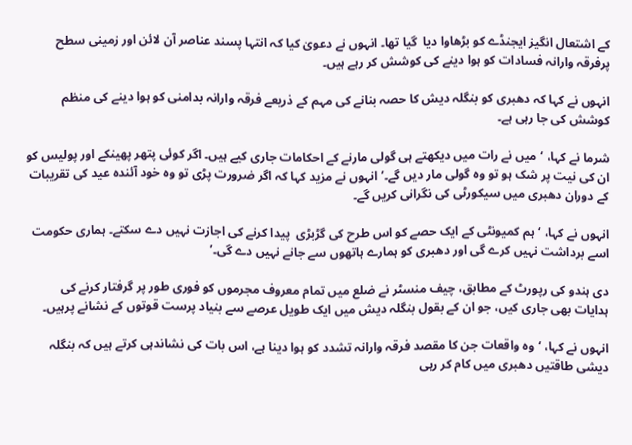کے اشتعال انگیز ایجنڈے کو بڑھاوا دیا  گیا تھا۔ انہوں نے دعویٰ کیا کہ انتہا پسند عناصر آن لائن اور زمینی سطح پرفرقہ وارانہ فسادات کو ہوا دینے کی کوشش کر رہے ہیں۔

انہوں نے کہا کہ دھبری کو بنگلہ دیش کا حصہ بنانے کی مہم کے ذریعے فرقہ وارانہ بدامنی کو ہوا دینے کی منظم کوشش کی جا رہی ہے۔

شرما نے کہا، ‘میں نے رات میں دیکھتے ہی گولی مارنے کے احکامات جاری کیے ہیں۔ اگر کوئی پتھر پھینکے اور پولیس کو ان کی نیت پر شک ہو تو وہ گولی مار دیں گے۔’ انہوں نے مزید کہا کہ اگر ضرورت پڑی تو وہ خود آئندہ عید کی تقریبات کے دوران دھبری میں سیکورٹی کی نگرانی کریں گے۔

انہوں نے کہا، ‘ہم کمیونٹی کے ایک حصے کو اس طرح کی گڑبڑی  پیدا کرنے کی اجازت نہیں دے سکتے۔ ہماری حکومت اسے برداشت نہیں کرے گی اور دھبری کو ہمارے ہاتھوں سے جانے نہیں دے گی۔’

دی ہندو کی رپورٹ کے مطابق، چیف منسٹر نے ضلع میں تمام معروف مجرموں کو فوری طور پر گرفتار کرنے کی ہدایات بھی جاری کیں، جو ان کے بقول بنگلہ دیش میں ایک طویل عرصے سے بنیاد پرست قوتوں کے نشانے پرہیں۔

انہوں نے کہا، ‘وہ واقعات جن کا مقصد فرقہ وارانہ تشدد کو ہوا دینا ہے، اس بات کی نشاندہی کرتے ہیں کہ بنگلہ دیشی طاقتیں دھبری میں کام کر رہی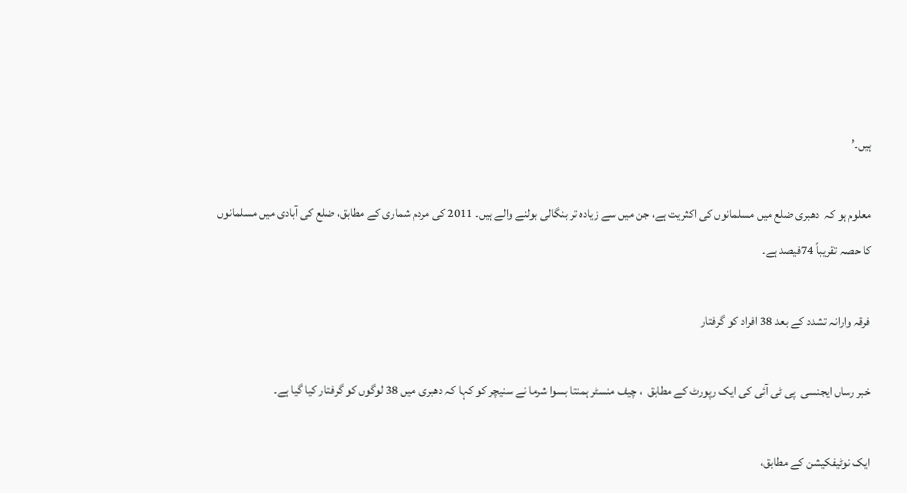ہیں۔’

معلوم ہو کہ  دھبری ضلع میں مسلمانوں کی اکثریت ہے، جن میں سے زیادہ تر بنگالی بولنے والے ہیں۔ 2011 کی مردم شماری کے مطابق، ضلع کی آبادی میں مسلمانوں کا حصہ تقریباً 74فیصد ہے۔

فرقہ وارانہ تشدد کے بعد 38 افراد کو گرفتار

خبر رساں ایجنسی  پی ٹی آئی کی ایک رپورٹ کے مطابق  ، چیف منسٹر ہمنتا بسوا شرما نے سنیچر کو کہا کہ دھبری میں 38 لوگوں کو گرفتار کیا گیا ہے۔

ایک نوٹیفکیشن کے مطابق،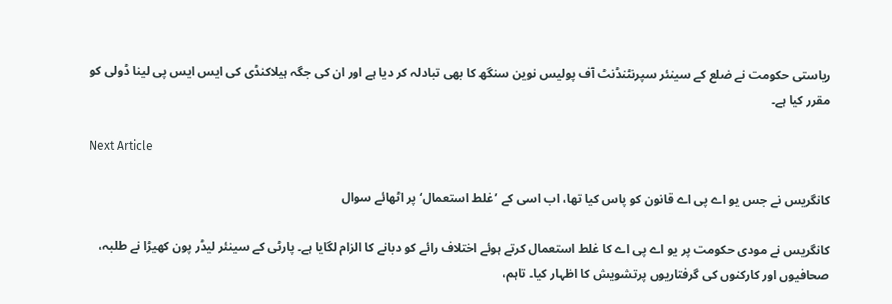ریاستی حکومت نے ضلع کے سینئر سپرنٹنڈنٹ آف پولیس نوین سنگھ کا بھی تبادلہ کر دیا ہے اور ان کی جگہ ہیلاکنڈی کی ایس ایس پی لینا ڈولی کو مقرر کیا ہے۔

Next Article

کانگریس نے جس یو اے پی اے قانون کو پاس کیا تھا، اب اسی کے ’غلط استعمال‘ پر اٹھائے سوال

کانگریس نے مودی حکومت پر یو اے پی اے کا غلط استعمال کرتے ہوئے اختلاف رائے کو دبانے کا الزام لگایا ہے۔ پارٹی کے سینئر لیڈر پون کھیڑا نے طلبہ، صحافیوں اور کارکنوں کی گرفتاریوں پرتشویش کا اظہار کیا۔ تاہم،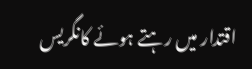اقتدار میں رہتے ہوئے کانگریس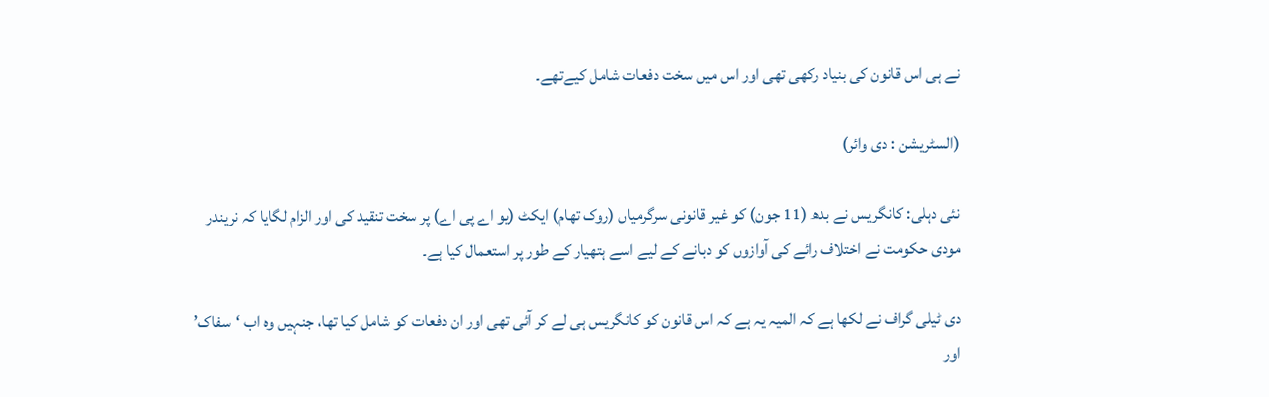نے ہی اس قانون کی بنیاد رکھی تھی اور اس میں سخت دفعات شامل کیےتھے۔

(السٹریشن : دی وائر)

نئی دہلی: کانگریس نے بدھ (11 جون) کو غیر قانونی سرگرمیاں (روک تھام) ایکٹ (یو اے پی اے) پر سخت تنقید کی اور الزام لگایا کہ نریندر مودی حکومت نے اختلاف رائے کی آوازوں کو دبانے کے لیے اسے ہتھیار کے طور پر استعمال کیا ہے۔

دی ٹیلی گراف نے لکھا ہے کہ المیہ یہ ہے کہ اس قانون کو کانگریس ہی لے کر آئی تھی اور ان دفعات کو شامل کیا تھا، جنہیں وہ اب ‘سفاک’ اور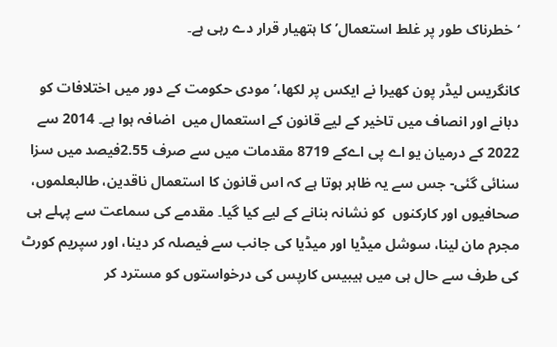‘خطرناک طور پر غلط استعمال’ کا ہتھیار قرار دے رہی ہے۔

کانگریس لیڈر پون کھیرا نے ایکس پر لکھا،’مودی حکومت کے دور میں اختلافات کو دبانے اور انصاف میں تاخیر کے لیے قانون کے استعمال میں  اضافہ ہوا ہے۔ 2014 سے 2022 کے درمیان یو اے پی اےکے 8719 مقدمات میں سے صرف 2.55فیصد میں سزا سنائی گئی- جس سے یہ ظاہر ہوتا ہے کہ اس قانون کا استعمال ناقدین، طالبعلموں، صحافیوں اور کارکنوں  کو نشانہ بنانے کے لیے کیا گیا۔ مقدمے کی سماعت سے پہلے ہی مجرم مان لینا، سوشل میڈیا اور میڈیا کی جانب سے فیصلہ کر دینا، اور سپریم کورٹ کی طرف سے حال ہی میں ہیبیس کارپس کی درخواستوں کو مسترد کر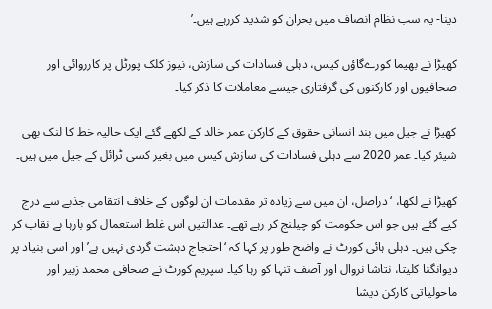دینا- یہ سب نظام انصاف میں بحران کو شدید کررہے ہیں۔’

کھیڑا نے بھیما کورےگاؤں کیس، دہلی فسادات کی سازش، نیوز کلک پورٹل پر کارروائی اور صحافیوں اور کارکنوں کی گرفتاری جیسے معاملات کا ذکر کیا۔

کھیڑا نے جیل میں بند انسانی حقوق کے کارکن عمر خالد کے لکھے گئے ایک حالیہ خط کا لنک بھی شیئر کیا۔ عمر 2020 سے دہلی فسادات کی سازش کیس میں بغیر کسی ٹرائل کے جیل میں ہیں۔

کھیڑا نے لکھا، ‘دراصل، ان میں سے زیادہ تر مقدمات ان لوگوں کے خلاف انتقامی جذبے سے درج کیے گئے ہیں جو اس حکومت کو چیلنج کر رہے تھے۔ عدالتیں اس غلط استعمال کو بارہا بے نقاب کر چکی ہیں۔ دہلی ہائی کورٹ نے واضح طور پر کہا کہ ‘احتجاج دہشت گردی نہیں ہے’ اور اسی بنیاد پر دیوانگنا کلیتا، نتاشا نروال اور آصف تنہا کو رہا کیا۔ سپریم کورٹ نے صحافی محمد زبیر اور ماحولیاتی کارکن دیشا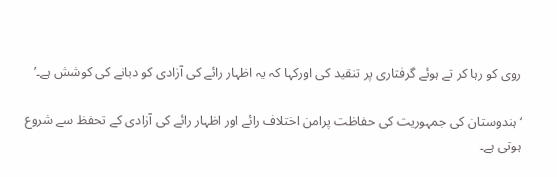روی کو رہا کر تے ہوئے گرفتاری پر تنقید کی اورکہا کہ یہ اظہار رائے کی آزادی کو دبانے کی کوشش ہے۔’

‘ہندوستان کی جمہوریت کی حفاظت پرامن اختلاف رائے اور اظہار رائے کی آزادی کے تحفظ سے شروع ہوتی ہے۔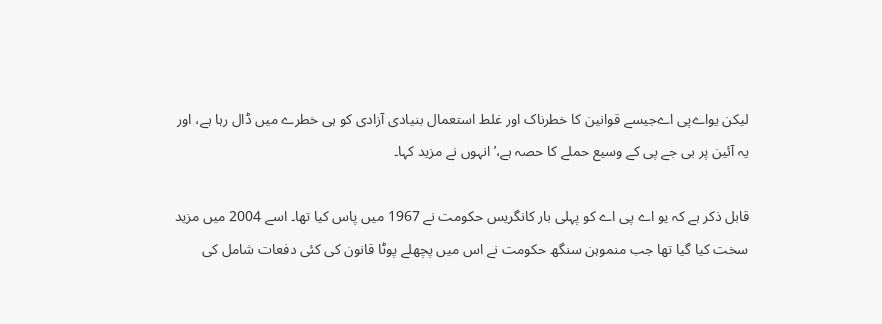لیکن یواےپی اےجیسے قوانین کا خطرناک اور غلط استعمال بنیادی آزادی کو ہی خطرے میں ڈال رہا ہے، اور یہ آئین پر بی جے پی کے وسیع حملے کا حصہ ہے،’ انہوں نے مزید کہا۔

قابل ذکر ہے کہ یو اے پی اے کو پہلی بار کانگریس حکومت نے 1967 میں پاس کیا تھا۔ اسے 2004 میں مزید سخت کیا گیا تھا جب منموہن سنگھ حکومت نے اس میں پچھلے پوٹا قانون کی کئی دفعات شامل کی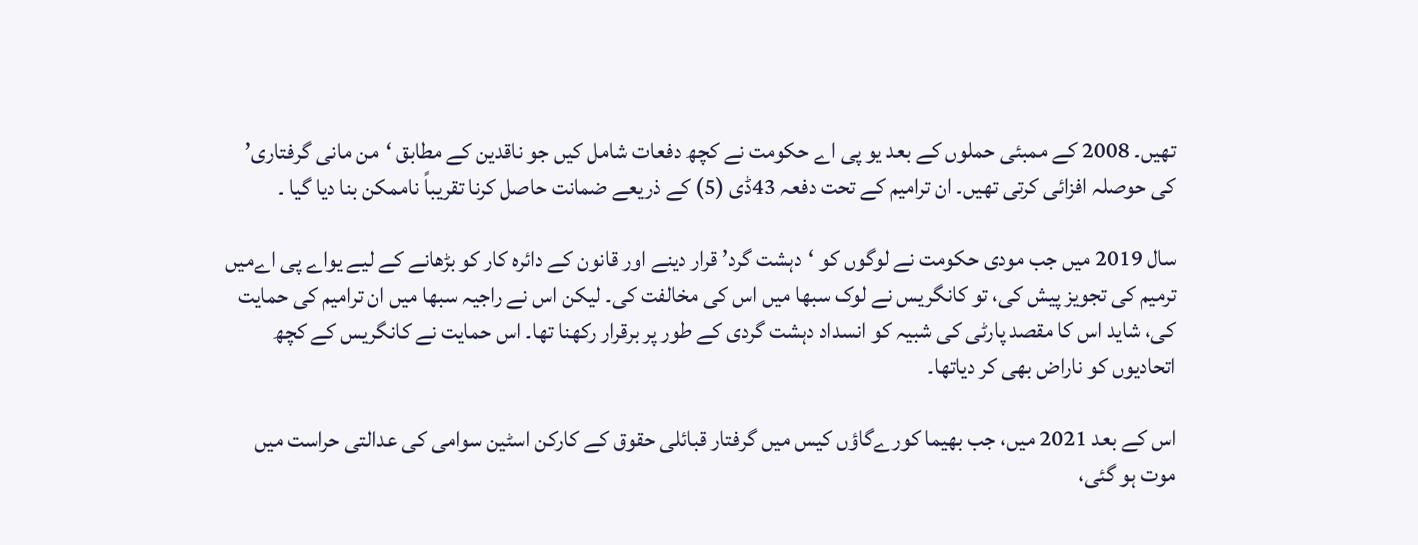تھیں۔ 2008 کے ممبئی حملوں کے بعد یو پی اے حکومت نے کچھ دفعات شامل کیں جو ناقدین کے مطابق ‘من مانی گرفتاری’ کی حوصلہ افزائی کرتی تھیں۔ ان ترامیم کے تحت دفعہ 43ڈی (5) کے ذریعے ضمانت حاصل کرنا تقریباً ناممکن بنا دیا گیا ۔

سال 2019 میں جب مودی حکومت نے لوگوں کو ‘دہشت گرد’ قرار دینے اور قانون کے دائرہ کار کو بڑھانے کے لیے یواے پی اےمیں ترمیم کی تجویز پیش کی، تو کانگریس نے لوک سبھا میں اس کی مخالفت کی۔ لیکن اس نے راجیہ سبھا میں ان ترامیم کی حمایت کی، شاید اس کا مقصد پارٹی کی شبیہ کو انسداد دہشت گردی کے طور پر برقرار رکھنا تھا۔ اس حمایت نے کانگریس کے کچھ اتحادیوں کو ناراض بھی کر دیاتھا۔

اس کے بعد 2021 میں، جب بھیما کورےگاؤں کیس میں گرفتار قبائلی حقوق کے کارکن اسٹین سوامی کی عدالتی حراست میں موت ہو گئی،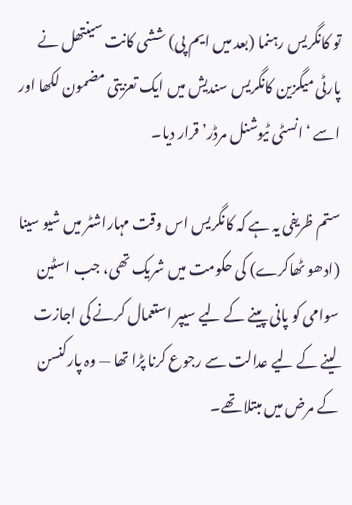تو کانگریس رہنما (بعد میں ایم پی) ششی کانت سینتھل نے پارٹی میگزین کانگریس سندیش میں ایک تعزیتی مضمون لکھا اور اسے ‘انسٹی ٹیوشنل مرڈر’ قرار دیا۔

ستم ظریفی یہ ہے کہ کانگریس اس وقت مہاراشٹر میں شیو سینا (ادھو ٹھاکرے) کی حکومت میں شریک تھی، جب اسٹین سوامی کو پانی پینے کے لیے سیپر استعمال کرنے کی اجازت لینے کے لیے عدالت سے رجوع کرنا پڑا تھا — وہ پارکنسن کے مرض میں مبتلا تھے۔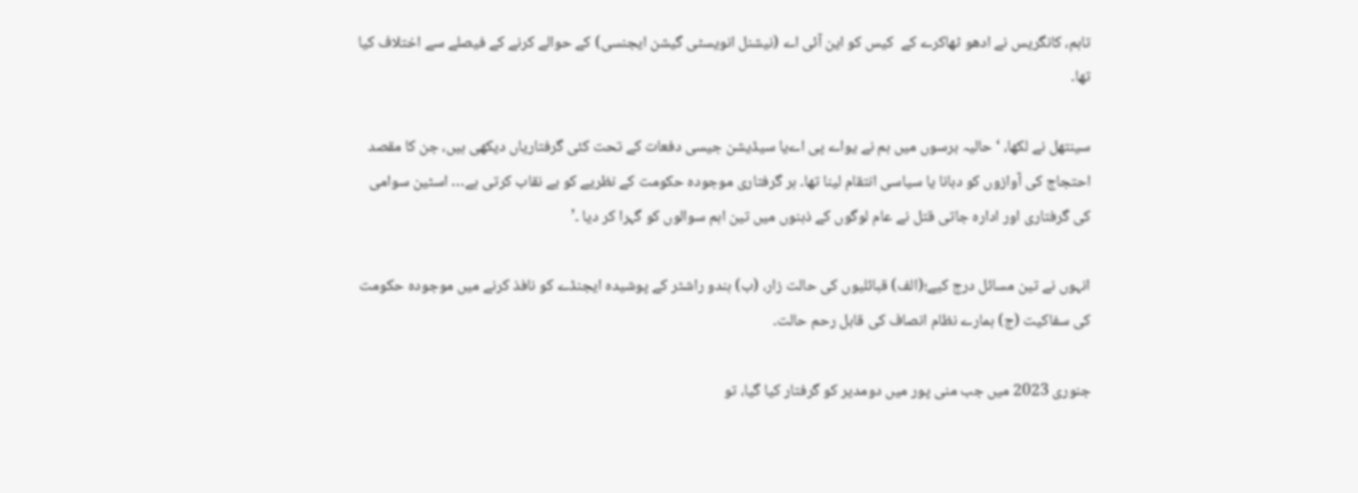تاہم، کانگریس نے ادھو ٹھاکرے کے  کیس کو این آئی اے (نیشنل انویسٹی گیشن ایجنسی) کے حوالے کرنے کے فیصلے سے اختلاف کیا تھا۔

سینتھل نے لکھا، ‘حالیہ برسوں میں ہم نے یواے پی اےیا سیڈیشن جیسی دفعات کے تحت کئی گرفتاریاں دیکھی ہیں، جن کا مقصد احتجاج کی آوازوں کو دبانا یا سیاسی انتقام لینا تھا۔ ہر گرفتاری موجودہ حکومت کے نظریے کو بے نقاب کرتی ہے… اسٹین سوامی کی گرفتاری اور ادارہ جاتی قتل نے عام لوگوں کے ذہنوں میں تین اہم سوالوں کو گہرا کر دیا ۔’

انہوں نے تین مسائل درج کیے؛(الف) قبائلیوں کی حالت زار، (ب) ہندو راشٹر کے پوشیدہ ایجنڈے کو نافذ کرنے میں موجودہ حکومت کی سفاکیت (ج) ہمارے نظام انصاف کی قابل رحم حالت۔

جنوری 2023 میں جب منی پور میں دومدیر کو گرفتار کیا گیا، تو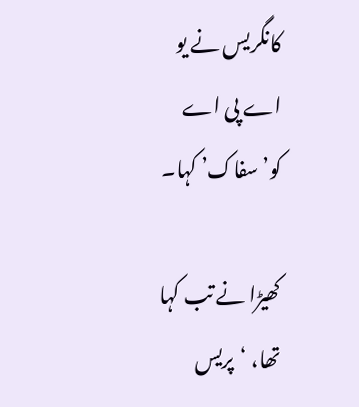کانگریس نے یو اے پی اے کو’سفاک’ کہا۔

کھیڑا نے تب کہا تھا، ‘پریس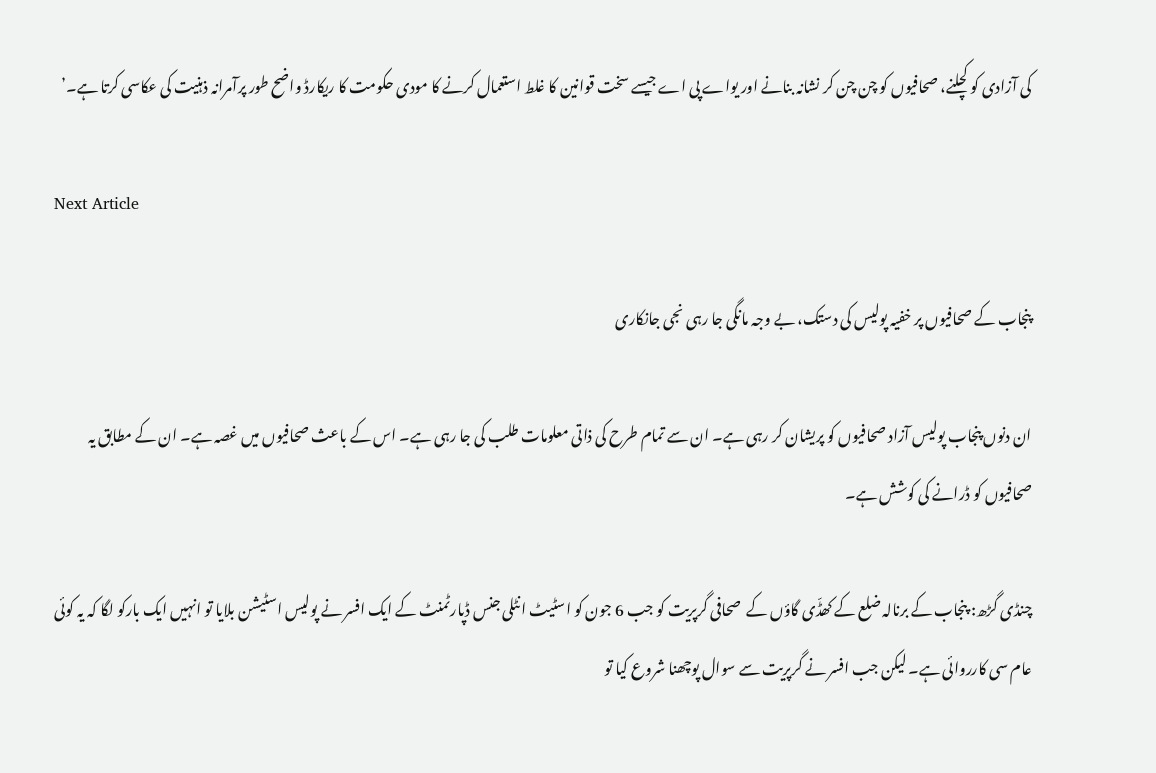کی آزادی کو کچلنے، صحافیوں کو چن چن کر نشانہ بنانے اور یواے پی اے جیسے سخت قوانین کا غلط استعمال کرنے کا مودی حکومت کا ریکارڈ واضح طور پرآمرانہ ذہنیت کی عکاسی کرتا ہے۔’

Next Article

پنجاب کے صحافیوں پر خفیہ پولیس کی دستک، بے وجہ مانگی جا رہی نجی جانکاری

ان دنوں پنجاب پولیس آزاد صحافیوں کو پریشان کر رہی ہے۔ ان سے تمام طرح کی ذاتی معلومات طلب کی جا رہی ہے۔ اس کے باعث صحافیوں میں غصہ ہے۔ ان کے مطابق یہ صحافیوں کو ڈرانے کی کوشش ہے۔

چنڈی گڑھ: پنجاب کے برنالہ ضلع کے کھڈّی گاؤں کے  صحافی گرپریت کو جب 6 جون کو اسٹیٹ انٹلی جنس ڈپارٹمنٹ کے ایک افسر نے پولیس اسٹیشن بلایا تو انہیں ایک بارکو لگا کہ یہ کوئی عام سی کارروائی ہے۔ لیکن جب افسر نے گرپریت سے سوال پوچھنا شروع کیا تو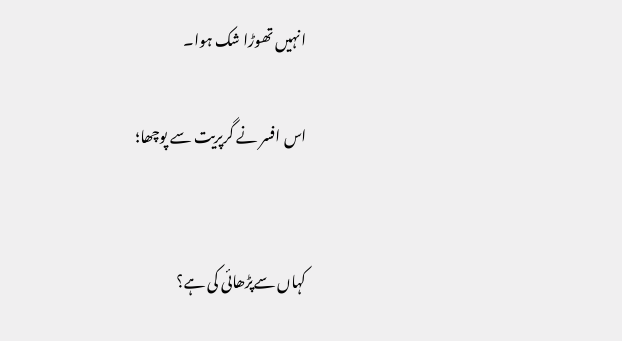انہیں تھوڑا شک ہوا۔

اس افسر نے گرپریت سے پوچھا؛


کہاں سےپڑھائی کی ہے؟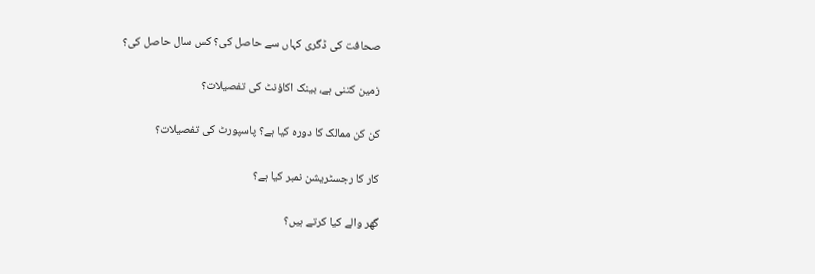صحافت کی ڈگری کہاں سے حاصل کی؟ کس سال حاصل کی؟

زمین کتنی ہے، بینک اکاؤنٹ کی تفصیلات؟

کن کن ممالک کا دورہ کیا ہے؟ پاسپورٹ کی تفصیلات؟

کار کا رجسٹریشن نمبر کیا ہے؟

گھر والے کیا کرتے ہیں؟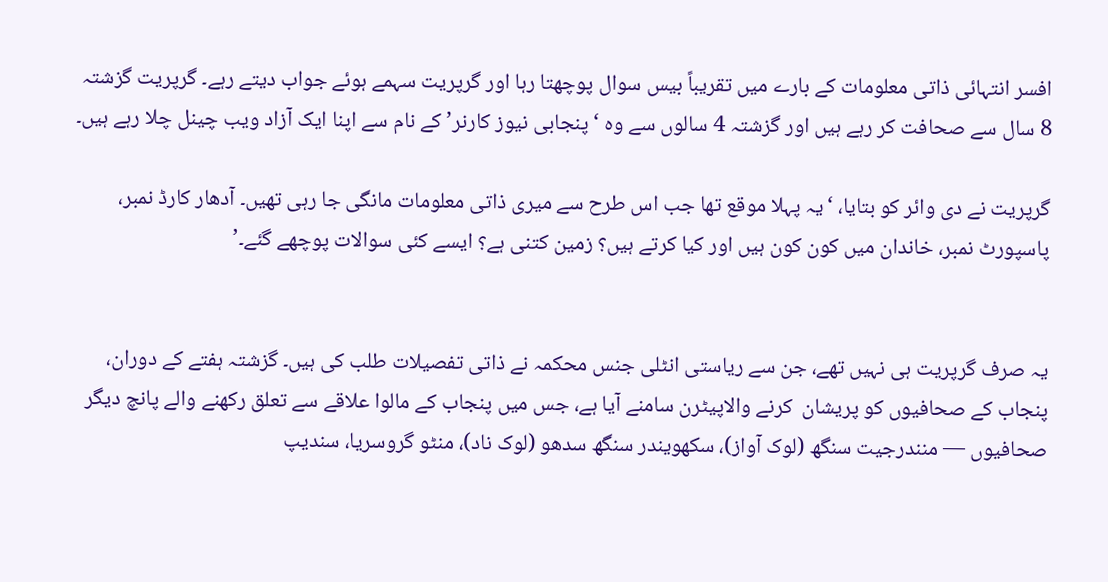افسر انتہائی ذاتی معلومات کے بارے میں تقریباً بیس سوال پوچھتا رہا اور گرپریت سہمے ہوئے جواب دیتے رہے۔ گرپریت گزشتہ 8 سال سے صحافت کر رہے ہیں اور گزشتہ 4 سالوں سے وہ ‘پنجابی نیوز کارنر’ کے نام سے اپنا ایک آزاد ویب چینل چلا رہے ہیں۔

گرپریت نے دی وائر کو بتایا، ‘یہ پہلا موقع تھا جب اس طرح سے میری ذاتی معلومات مانگی جا رہی تھیں۔ آدھار کارڈ نمبر، پاسپورٹ نمبر، خاندان میں کون کون ہیں اور کیا کرتے ہیں؟ زمین کتنی ہے؟ ایسے کئی سوالات پوچھے گئے۔’


یہ صرف گرپریت ہی نہیں تھے، جن سے ریاستی انٹلی جنس محکمہ نے ذاتی تفصیلات طلب کی ہیں۔ گزشتہ ہفتے کے دوران، پنجاب کے صحافیوں کو پریشان  کرنے والاپیٹرن سامنے آیا ہے، جس میں پنجاب کے مالوا علاقے سے تعلق رکھنے والے پانچ دیگر صحافیوں — منندرجیت سنگھ (لوک آواز)، سکھویندر سنگھ سدھو (لوک ناد)، منٹو گروسریا، سندیپ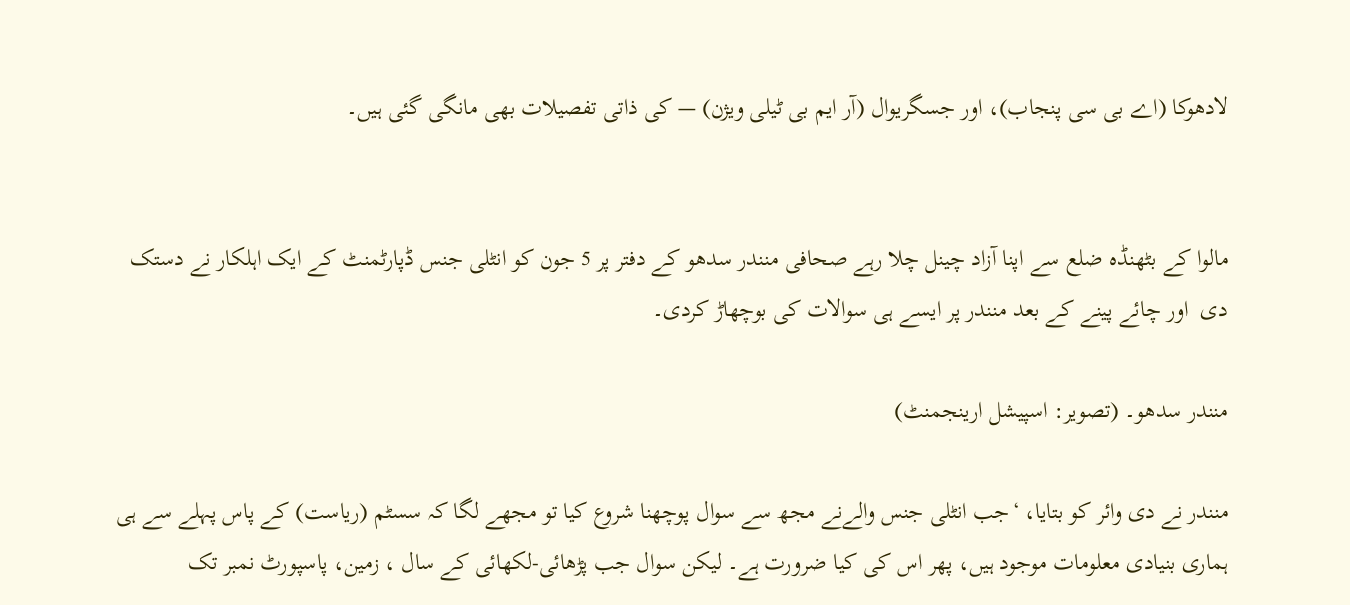لادھوکا (اے بی سی پنجاب)، اور جسگریوال (آر ایم بی ٹیلی ویژن) — کی ذاتی تفصیلات بھی مانگی گئی ہیں۔


مالوا کے بٹھنڈہ ضلع سے اپنا آزاد چینل چلا رہے صحافی منندر سدھو کے دفتر پر 5 جون کو انٹلی جنس ڈپارٹمنٹ کے ایک اہلکار نے دستک دی  اور چائے پینے کے بعد منندر پر ایسے ہی سوالات کی بوچھاڑ کردی۔

منندر سدھو۔ (تصویر: اسپیشل ارینجمنٹ)

منندر نے دی وائر کو بتایا، ‘جب انٹلی جنس والےنے مجھ سے سوال پوچھنا شروع کیا تو مجھے لگا کہ سسٹم (ریاست) کے پاس پہلے سے ہی ہماری بنیادی معلومات موجود ہیں، پھر اس کی کیا ضرورت ہے۔ لیکن سوال جب پڑھائی-لکھائی کے سال ، زمین، پاسپورٹ نمبر تک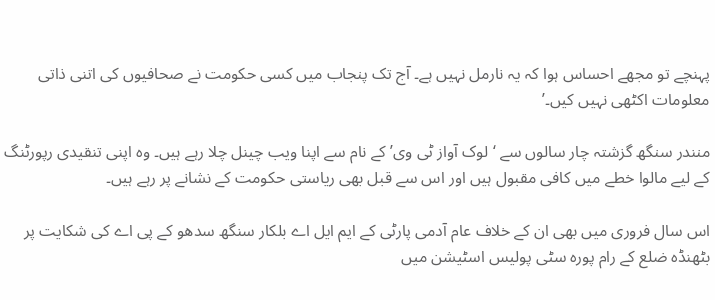پہنچے تو مجھے احساس ہوا کہ یہ نارمل نہیں ہے۔ آج تک پنجاب میں کسی حکومت نے صحافیوں کی اتنی ذاتی معلومات اکٹھی نہیں کیں۔’

منندر سنگھ گزشتہ چار سالوں سے ‘لوک آواز ٹی وی’ کے نام سے اپنا ویب چینل چلا رہے ہیں۔ وہ اپنی تنقیدی رپورٹنگ کے لیے مالوا خطے میں کافی مقبول ہیں اور اس سے قبل بھی ریاستی حکومت کے نشانے پر رہے ہیں۔

اس سال فروری میں بھی ان کے خلاف عام آدمی پارٹی کے ایم ایل اے بلکار سنگھ سدھو کے پی اے کی شکایت پر بٹھنڈہ ضلع کے رام پورہ سٹی پولیس اسٹیشن میں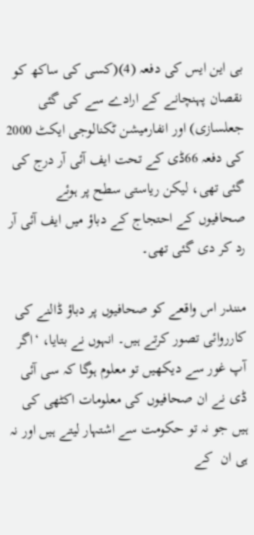بی این ایس کی دفعہ (4)(کسی کی ساکھ کو نقصان پہنچانے کے ارادے سے کی گئی جعلسازی) اور انفارمیشن ٹکنالوجی ایکٹ 2000 کی دفعہ 66ڈی کے تحت ایف آئی آر درج کی گئی تھی، لیکن ریاستی سطح پر ہوئے صحافیوں کے احتجاج کے دباؤ میں ایف آئی آر رد کر دی گئی تھی۔

منندر اس واقعے کو صحافیوں پر دباؤ ڈالنے کی کارروائی تصور کرتے ہیں۔ انہوں نے بتایا، ‘اگر آپ غور سے دیکھیں تو معلوم ہوگا کہ سی آئی ڈی نے ان صحافیوں کی معلومات اکٹھی کی ہیں جو نہ تو حکومت سے اشتہار لیتے ہیں اور نہ ہی ان  کے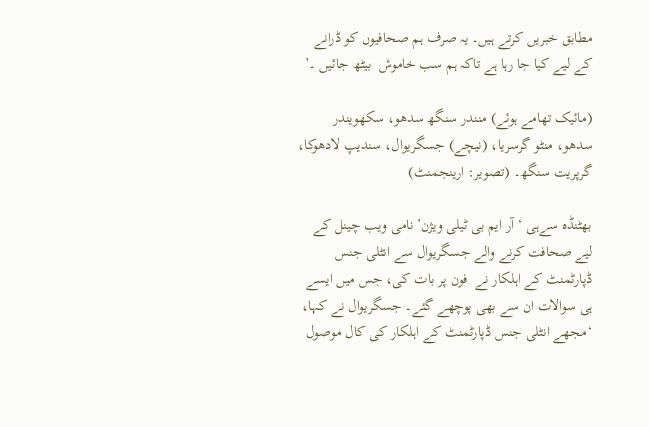مطابق خبریں کرتے ہیں۔ یہ صرف ہم صحافیوں کو ڈرانے کے لیے کیا جا رہا ہے تاکہ ہم سب خاموش  بیٹھ جائیں ۔’

(مائیک تھامے ہوئے) منندر سنگھ سدھو، سکھویندر سدھو، منٹو گرسریا، (نیچے) جسگریوال، سندیپ لادھوکا، گرپریت سنگھ۔ (تصویر: ارینجمنٹ)

بھٹنڈہ سےہی ‘آر ایم بی ٹیلی ویژن’ نامی ویب چینل کے لیے صحافت کرنے والے جسگریوال سے انٹلی جنس ڈپارٹمنٹ کے اہلکار نے  فون پر بات کی، جس میں ایسے ہی سوالات ان سے بھی پوچھے گئے۔ جسگریوال نے کہا، ‘مجھے انٹلی جنس ڈپارٹمنٹ کے اہلکار کی کال موصول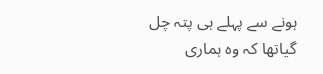ہونے سے پہلے ہی پتہ چل گیاتھا کہ وہ ہماری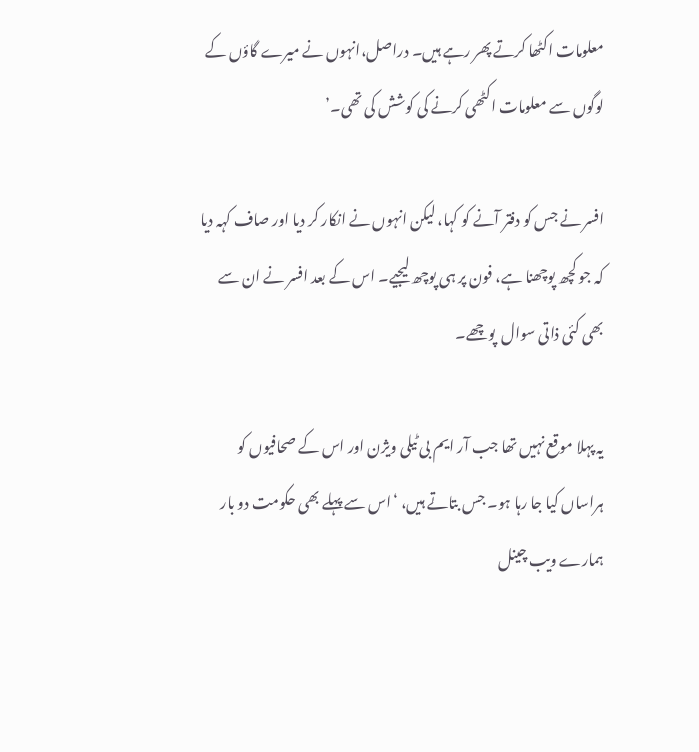معلومات اکٹھا کرتے پھر رہے ہیں۔ دراصل،انہوں نے میرے گاؤں کے لوگوں سے معلومات اکٹھی کرنے کی کوشش کی تھی۔’

افسر نے جس کو دفتر آنے کو کہا، لیکن انہوں نے انکار کر دیا اور صاف کہہ دیا کہ جو کچھ پوچھنا ہے، فون پر ہی پوچھ لیجیے۔ اس کے بعد افسر نے ان سے بھی کئی ذاتی سوال  پوچھے۔

یہ پہلا موقع نہیں تھا جب آر ایم بی ٹیلی ویژن اور اس کے صحافیوں کو ہراساں کیا جا رہا ہو۔ جس بتاتے ہیں، ‘اس سے پہلے بھی حکومت دو بار ہمارے ویب چینل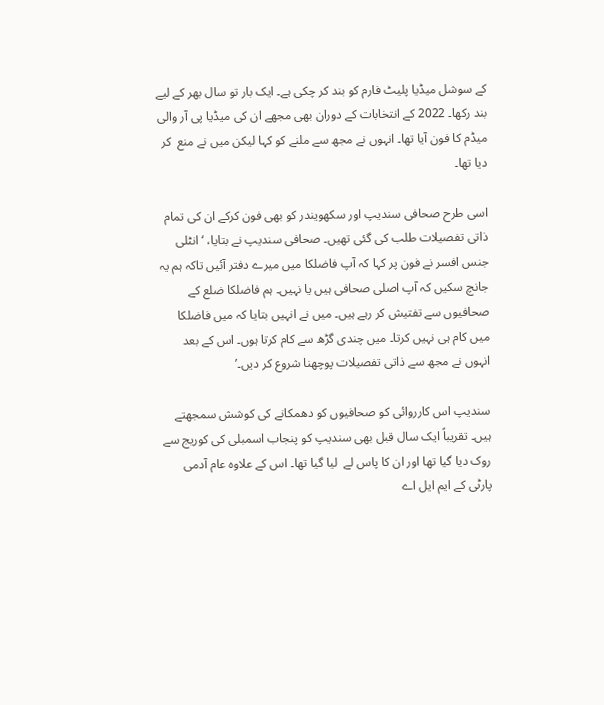کے سوشل میڈیا پلیٹ فارم کو بند کر چکی ہے۔ ایک بار تو سال بھر کے لیے بند رکھا۔ 2022 کے انتخابات کے دوران بھی مجھے ان کی میڈیا پی آر والی میڈم کا فون آیا تھا۔ انہوں نے مجھ سے ملنے کو کہا لیکن میں نے منع  کر دیا تھا۔

اسی طرح صحافی سندیپ اور سکھویندر کو بھی فون کرکے ان کی تمام ذاتی تفصیلات طلب کی گئی تھیں۔ صحافی سندیپ نے بتایا، ‘انٹلی جنس افسر نے فون پر کہا کہ آپ فاضلکا میں میرے دفتر آئیں تاکہ ہم یہ جانچ سکیں کہ آپ اصلی صحافی ہیں یا نہیں۔ ہم فاضلکا ضلع کے صحافیوں سے تفتیش کر رہے ہیں۔ میں نے انہیں بتایا کہ میں فاضلکا میں کام ہی نہیں کرتا۔ میں چندی گڑھ سے کام کرتا ہوں۔ اس کے بعد انہوں نے مجھ سے ذاتی تفصیلات پوچھنا شروع کر دیں۔’

سندیپ اس کارروائی کو صحافیوں کو دھمکانے کی کوشش سمجھتے ہیں۔ تقریباً ایک سال قبل بھی سندیپ کو پنجاب اسمبلی کی کوریج سے روک دیا گیا تھا اور ان کا پاس لے  لیا گیا تھا۔ اس کے علاوہ عام آدمی پارٹی کے ایم ایل اے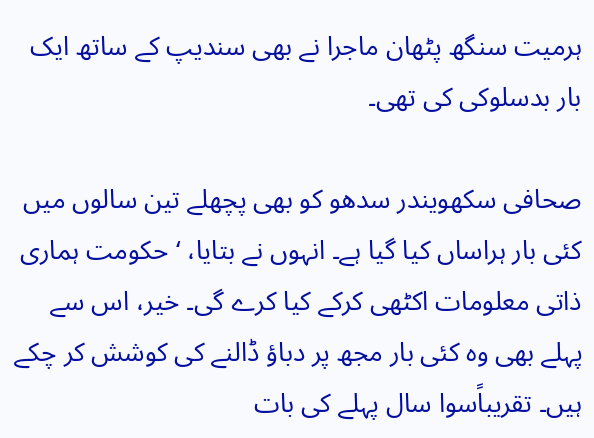ہرمیت سنگھ پٹھان ماجرا نے بھی سندیپ کے ساتھ ایک بار بدسلوکی کی تھی۔

صحافی سکھویندر سدھو کو بھی پچھلے تین سالوں میں کئی بار ہراساں کیا گیا ہے۔ انہوں نے بتایا، ‘حکومت ہماری ذاتی معلومات اکٹھی کرکے کیا کرے گی۔ خیر، اس سے پہلے بھی وہ کئی بار مجھ پر دباؤ ڈالنے کی کوشش کر چکے ہیں۔ تقریباًسوا سال پہلے کی بات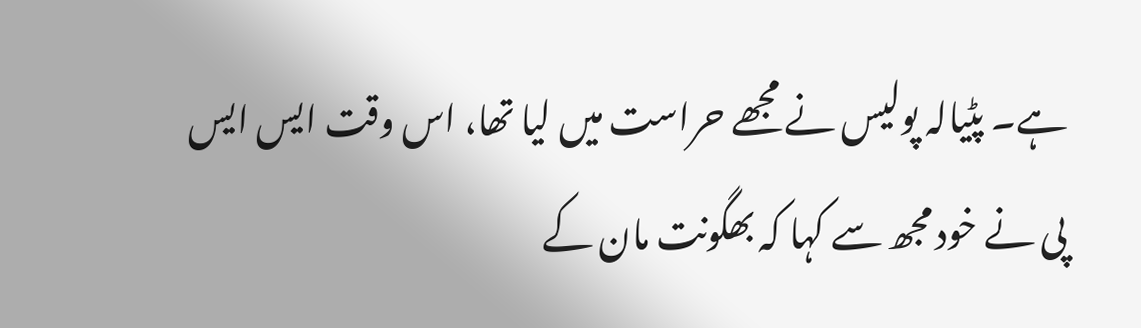ہے۔ پٹیالہ پولیس نے مجھے حراست میں لیا تھا، اس وقت ایس ایس پی نے خود مجھ سے کہا کہ بھگونت مان کے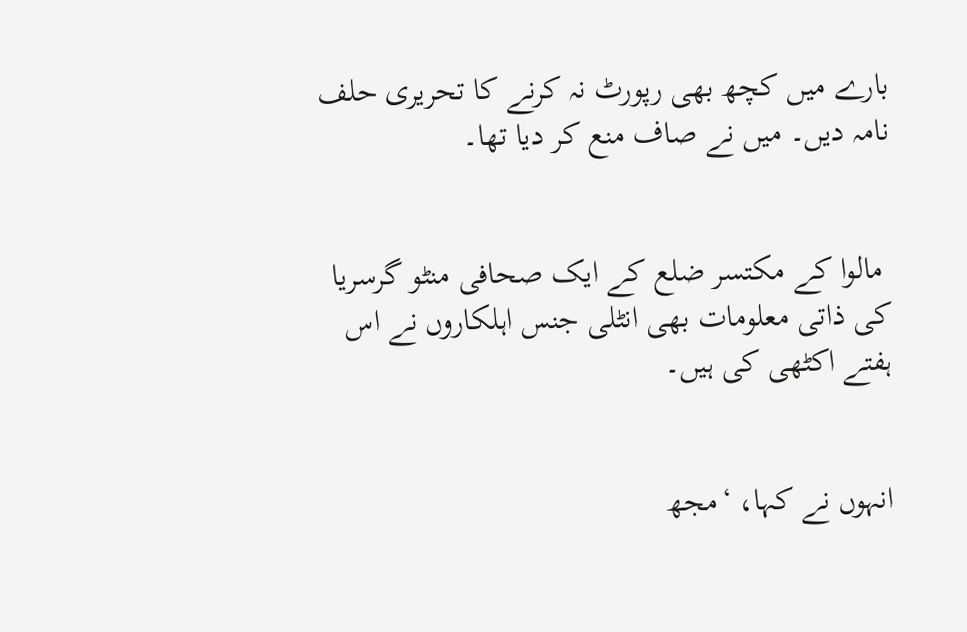بارے میں کچھ بھی رپورٹ نہ کرنے کا تحریری حلف نامہ دیں۔ میں نے صاف منع کر دیا تھا۔


 مالوا کے مکتسر ضلع کے ایک صحافی منٹو گرسریا کی ذاتی معلومات بھی انٹلی جنس اہلکاروں نے اس ہفتے اکٹھی کی ہیں۔


انہوں نے کہا، ‘مجھ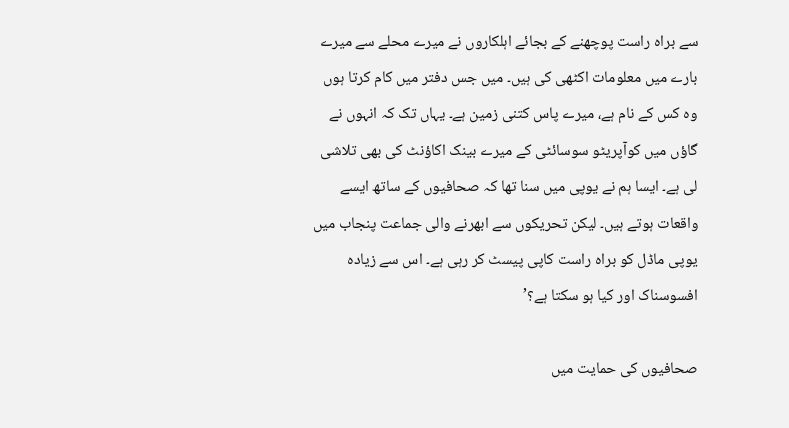سے براہ راست پوچھنے کے بجائے اہلکاروں نے میرے محلے سے میرے بارے میں معلومات اکٹھی کی ہیں۔ میں جس دفتر میں کام کرتا ہوں وہ کس کے نام ہے، میرے پاس کتنی زمین ہے۔ یہاں تک کہ انہوں نے گاؤں میں کوآپریٹو سوسائٹی کے میرے بینک اکاؤنٹ کی بھی تلاشی لی ہے۔ ایسا ہم نے یوپی میں سنا تھا کہ صحافیوں کے ساتھ ایسے واقعات ہوتے ہیں۔ لیکن تحریکوں سے ابھرنے والی جماعت پنجاب میں یوپی ماڈل کو براہ راست کاپی پیسٹ کر رہی ہے۔ اس سے زیادہ افسوسناک اور کیا ہو سکتا ہے؟’

صحافیوں کی حمایت میں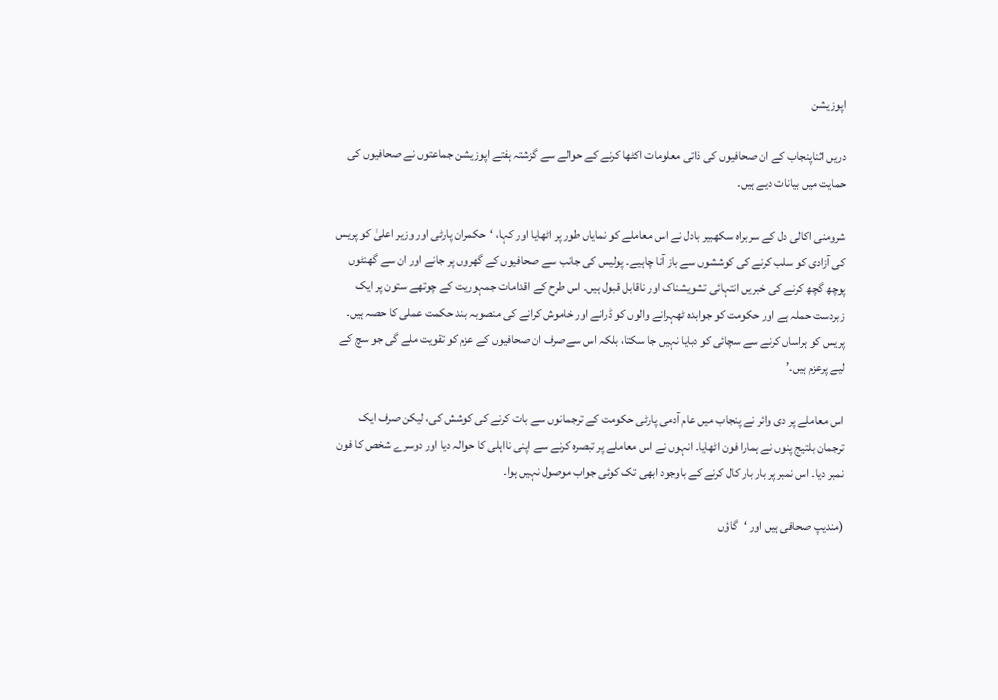اپوزیشن

دریں اثناپنجاب کے ان صحافیوں کی ذاتی معلومات اکٹھا کرنے کے حوالے سے گزشتہ ہفتے اپوزیشن جماعتوں نے صحافیوں کی حمایت میں بیانات دیے ہیں۔

شرومنی اکالی دل کے سربراہ سکھبیر بادل نے اس معاملے کو نمایاں طور پر اٹھایا اور کہا، ‘حکمران پارٹی اور وزیر اعلیٰ کو پریس کی آزادی کو سلب کرنے کی کوششوں سے باز آنا چاہیے۔ پولیس کی جانب سے صحافیوں کے گھروں پر جانے اور ان سے گھنٹوں پوچھ گچھ کرنے کی خبریں انتہائی تشویشناک اور ناقابل قبول ہیں۔ اس طرح کے اقدامات جمہوریت کے چوتھے ستون پر ایک زبردست حملہ ہے اور حکومت کو جوابدہ ٹھہرانے والوں کو ڈرانے اور خاموش کرانے کی منصوبہ بند حکمت عملی کا حصہ ہیں۔ پریس کو ہراساں کرنے سے سچائی کو دبایا نہیں جا سکتا، بلکہ اس سےصرف ان صحافیوں کے عزم کو تقویت ملے گی جو سچ کے لیے پرعزم ہیں۔’

اس معاملے پر دی وائر نے پنجاب میں عام آدمی پارٹی حکومت کے ترجمانوں سے بات کرنے کی کوشش کی، لیکن صرف ایک ترجمان بلتیج پنوں نے ہمارا فون اٹھایا۔ انہوں نے اس معاملے پر تبصرہ کرنے سے اپنی نااہلی کا حوالہ دیا اور دوسرے شخص کا فون نمبر دیا۔ اس نمبر پر بار بار کال کرنے کے باوجود ابھی تک کوئی جواب موصول نہیں ہوا۔

(مندیپ صحافی ہیں اور ‘گاؤں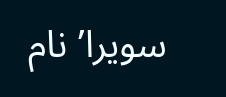سویرا’ نام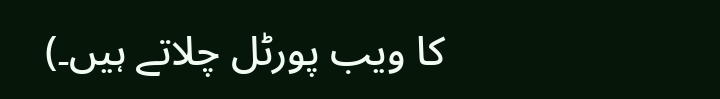کا ویب پورٹل چلاتے ہیں۔)